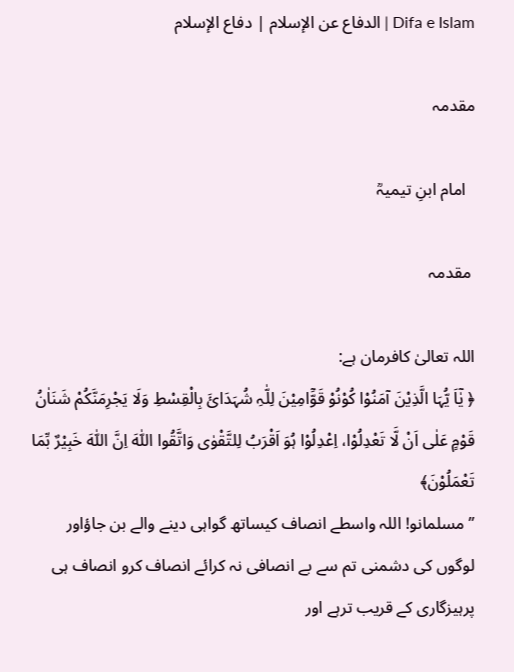Difa e Islam | الدفاع عن الإسلام | دفاع الإسلام

مقدمہ

  امام ابنِ تیمیہؒ

 مقدمہ

اللہ تعالیٰ کافرمان ہے:
﴿ یٰٓاَ یُّہَا الَّذِیْنَ آمَنُوْا کُوْنُوْ قَوَّٓامِیْنَ لِلّٰہِ شُہَدَائَ بِالْقِسْطِ وَلَا یَجْرِمَنَّکُمْ شَنَاٰنُ قَوْمٍ عَلٰی اَنْ لَّا تَعْدِلُوْا، اِعْدِلُوْا ہُوَ اَقْرَبُ لِلتَّقْوٰی وَاتَّقُوا اللّٰہَ اِنَّ اللّٰہَ خَبِیْرٌ بِّمَا تَعْمَلُوْنَ﴾
’’مسلمانو! اللہ واسطے انصاف کیساتھ گواہی دینے والے بن جاؤاور لوگوں کی دشمنی تم سے بے انصافی نہ کرائے انصاف کرو انصاف ہی پرہیزگاری کے قریب ترہے اور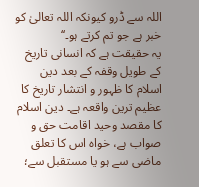اللہ سے ڈرو کیونکہ اللہ تعالیٰ کو خبر ہے جو تم کرتے ہو۔‘‘
یہ حقیقت ہے کہ انسانی تاریخ کے طویل وقفہ کے بعد دین اسلام کا ظہور و انتشار تاریخ کا عظیم ترین واقعہ ہے۔ دین اسلام کا مقصد وحید اقامت حق و صواب ہے، خواہ اس کا تعلق ماضی سے ہو یا مستقبل سے؛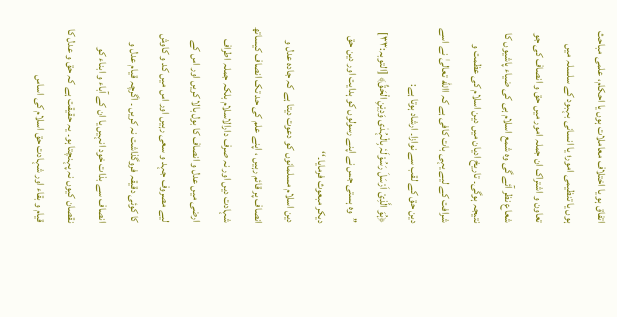اتفاق ہو یا اختلاف معاملات ہوں یا احکام، علمی مباحث ہوں یا تنظیمی امور؛ یا انسانی بہبود کے سلسلہ میں تعاون و اشتراک ان جملہ امور میں حق و انصاف کی جو شعاع نظر آئے گی وہ شمع اسلام ہی کی ضیاء پاشیوں کا نتیجہ ہوگی۔ تاریخ ادیان میں دین اسلام کی عظمت و شرافت کے لیے یہی بات کافی ہے کہ االله تعالیٰ نے اسے دین حق کے لقب سے نوازا۔ ارشاد ہوتا ہے:
﴿ہُوَ الَّذِیْ اَرْسَلَ رَسُوْلَہٗ بِالْہُدٰی وَدِیْنِ الْحَقِّ﴾ [التوبہ:۳۳]
’’وہ ہستی جس نے اپنے رسولوں کو ہدایت اور دین حق دیکر مبعوث فرمایا۔‘‘
دین اسلام مسلمانوں کو دعوت دیتا ہے کہ جادہ عدل و انصاف پر قائم رہیں ، اپنے علم کی حد تک انصاف کیساتھ شہادت دیں اور نہ صرف دارالاسلام بلکہ جملہ اطراف ارضی میں عدل و انصاف کا بول بالا کریں اور اس کے لیے مصروف جہد و سعی رہیں اور اس میں کد و کاوش کا کوئی دقیقہ فروگذاشت نہ کریں ۔ اگرچہ قیام عدل و انصاف سے بذات خود انہیں یا ان کے آباء و ابناء کو نقصان کیوں نہ پہنچتا ہو۔ یہ حقیقت ہے کہ حق و عدل کا قیام و بقاء اور شہادت حق اسلام کی اساس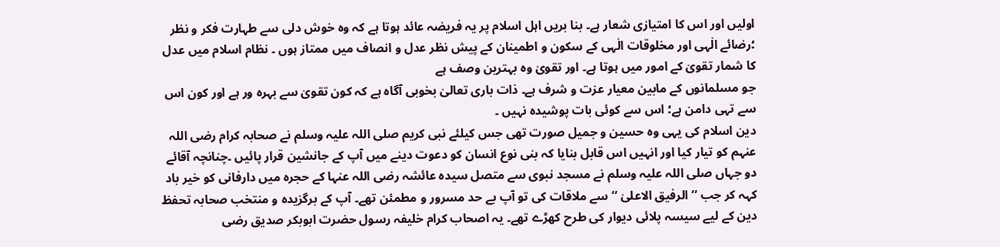اولیں اور اس کا امتیازی شعار ہے۔ بنا بریں اہل اسلام پر یہ فریضہ عائد ہوتا ہے کہ وہ خوش دلی سے طہارت فکر و نظر ؛رضائے الٰہی اور مخلوقات الٰہی کے سکون و اطمینان کے پیش نظر عدل و انصاف میں ممتاز ہوں ۔ نظام اسلام میں عدل کا شمار تقویٰ کے امور میں ہوتا ہے۔ اور تقویٰ وہ بہترین وصف ہے
جو مسلمانوں کے مابین معیار عزت و شرف ہے۔ ذات باری تعالیٰ بخوبی آگاہ ہے کہ کون تقویٰ سے بہرہ ور ہے اور کون اس سے تہی دامن ہے؛ اس سے کوئی بات پوشیدہ نہیں ۔
دین اسلام کی یہی وہ حسین و جمیل صورت تھی جس کیلئے نبی کریم صلی اللہ علیہ وسلم نے صحابہ کرام رضی اللہ عنہم کو تیار کیا اور انہیں اس قابل بنایا کہ بنی نوع انسان کو دعوت دینے میں آپ کے جانشین قرار پائیں ۔چنانچہ آقائے دو جہاں صلی اللہ علیہ وسلم نے مسجد نبوی سے متصل سیدہ عائشہ رضی اللہ عنہا کے حجرہ میں دارفانی کو خیر باد کہہ کر جب ’’ الرفیق الاعلیٰ ‘‘ سے ملاقات کی تو آپ بے حد مسرور و مطمئن تھے۔ آپ کے برگزیدہ و منتخب صحابہ تحفظ دین کے لیے سیسہ پلائی دیوار کی طرح کھڑے تھے۔ یہ اصحاب کرام خلیفہ رسول حضرت ابوبکر صدیق رضی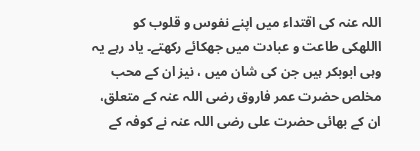اللہ عنہ کی اقتداء میں اپنے نفوس و قلوب کو االلهکی طاعت و عبادت میں جھکائے رکھتے۔ یاد رہے یہ وہی ابوبکر ہیں جن کی شان میں ، نیز ان کے محب مخلص حضرت عمر فاروق رضی اللہ عنہ کے متعلق، ان کے بھائی حضرت علی رضی اللہ عنہ نے کوفہ کے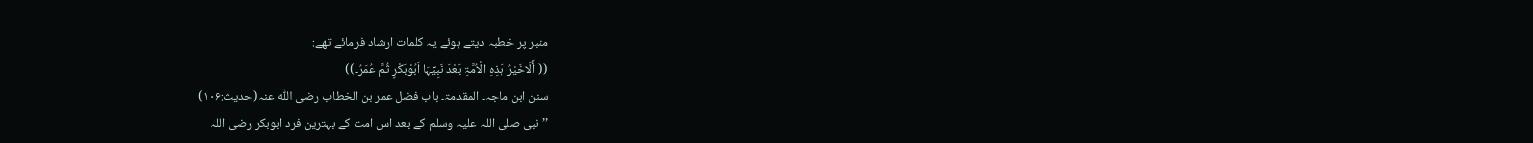منبر پر خطبہ دیتے ہوئے یہ کلمات ارشاد فرمائے تھے:
(( أَلَاخَیْرُ ہَذِہِ الْاُمَّۃِ بَعْدَ نَبِیِّہَا اَبُوْبَکْرٍ ثُمَّ عُمَرُ۔))
سنن ابن ماجہ۔ المقدمۃ۔ باب فضل عمر بن الخطاب رضی اللّٰہ عنہ(حدیث:۱۰۶)
’’نبی صلی اللہ علیہ وسلم کے بعد اس امت کے بہترین فرد ابوبکر رضی اللہ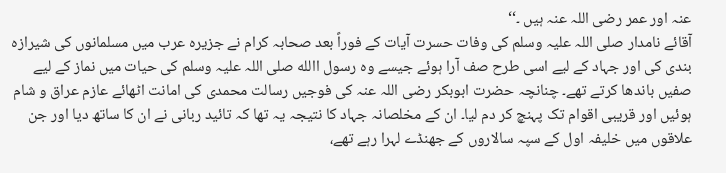عنہ اور عمر رضی اللہ عنہ ہیں ۔‘‘
آقائے نامدار صلی اللہ علیہ وسلم کی وفات حسرت آیات کے فوراً بعد صحابہ کرام نے جزیرہ عرب میں مسلمانوں کی شیرازہ بندی کی اور جہاد کے لیے اسی طرح صف آرا ہوئے جیسے وہ رسول االله صلی اللہ علیہ وسلم کی حیات میں نماز کے لیے صفیں باندھا کرتے تھے۔ چنانچہ حضرت ابوبکر رضی اللہ عنہ کی فوجیں رسالت محمدی کی امانت اٹھائے عازم عراق و شام ہوئیں اور قریبی اقوام تک پہنچ کر دم لیا۔ ان کے مخلصانہ جہاد کا نتیجہ یہ تھا کہ تائید ربانی نے ان کا ساتھ دیا اور جن علاقوں میں خلیفہ اول کے سپہ سالاروں کے جھنڈے لہرا رہے تھے،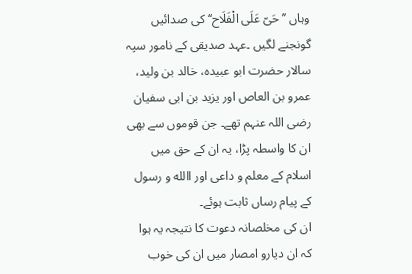وہاں ’’ حَیّ عَلَی الْفَلَاح‘‘ کی صدائیں گونجنے لگیں ۔عہد صدیقی کے نامور سپہ سالار حضرت ابو عبیدہ، خالد بن ولید، عمرو بن العاص اور یزید بن ابی سفیان رضی اللہ عنہم تھے۔ جن قوموں سے بھی ان کا واسطہ پڑا، یہ ان کے حق میں اسلام کے معلم و داعی اور االله و رسول کے پیام رساں ثابت ہوئے۔
ان کی مخلصانہ دعوت کا نتیجہ یہ ہوا کہ ان دیارو امصار میں ان کی خوب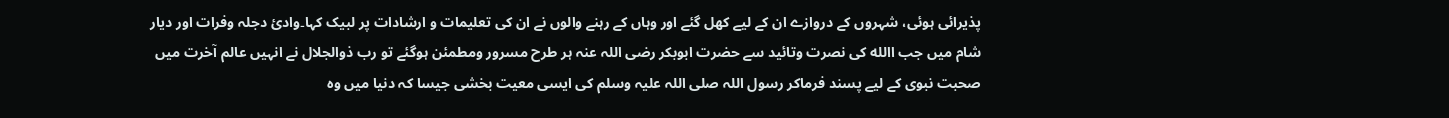پذیرائی ہوئی، شہروں کے دروازے ان کے لیے کھل گئے اور وہاں کے رہنے والوں نے ان کی تعلیمات و ارشادات پر لبیک کہا۔وادیٔ دجلہ وفرات اور دیار شام میں جب االله کی نصرت وتائید سے حضرت ابوبکر رضی اللہ عنہ ہر طرح مسرور ومطمئن ہوگئے تو رب ذوالجلال نے انہیں عالم آخرت میں صحبت نبوی کے لیے پسند فرماکر رسول اللہ صلی اللہ علیہ وسلم کی ایسی معیت بخشی جیسا کہ دنیا میں وہ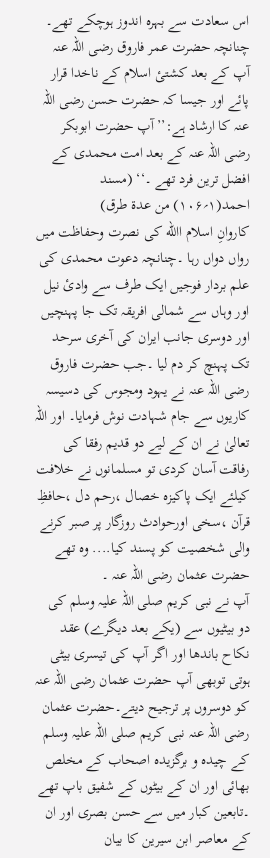اس سعادت سے بہرہ اندوز ہوچکے تھے۔
چنانچہ حضرت عمر فاروق رضی اللہ عنہ آپ کے بعد کشتیٔ اسلام کے ناخدا قرار پائے اور جیسا کہ حضرت حسن رضی اللہ عنہ کا ارشاد ہے:’’ آپ حضرت ابوبکر رضی اللہ عنہ کے بعد امت محمدی کے افضل ترین فرد تھے ۔‘‘ (مسند احمد(۱؍۱۰۶) من عدۃ طرق)
کاروانِ اسلام االله کی نصرت وحفاظت میں رواں دواں رہا ۔چنانچہ دعوت محمدی کی علم بردار فوجیں ایک طرف سے وادیٔ نیل اور وہاں سے شمالی افریقہ تک جا پہنچیں اور دوسری جانب ایران کی آخری سرحد تک پہنچ کر دم لیا ۔جب حضرت فاروق رضی اللہ عنہ نے یہود ومجوس کی دسیسہ کاریوں سے جام شہادت نوش فرمایا۔ اور اللہ تعالیٰ نے ان کے لیے دو قدیم رفقا کی رفاقت آسان کردی تو مسلمانوں نے خلافت کیلئے ایک پاکیزہ خصال ،رحم دل ،حافظِ قرآن ،سخی اورحوادث روزگار پر صبر کرنے والی شخصیت کو پسند کیا.... وہ تھے حضرت عثمان رضی اللہ عنہ ۔
آپ نے نبی کریم صلی اللہ علیہ وسلم کی دو بیٹیوں سے (یکے بعد دیگرے) عقد نکاح باندھا اور اگر آپ کی تیسری بیٹی ہوتی توبھی آپ حضرت عثمان رضی اللہ عنہ کو دوسروں پر ترجیح دیتے۔حضرت عثمان رضی اللہ عنہ نبی کریم صلی اللہ علیہ وسلم کے چیدہ و برگزیدہ اصحاب کے مخلص بھائی اور ان کے بیٹوں کے شفیق باپ تھے ۔تابعین کبار میں سے حسن بصری اور ان کے معاصر ابن سیرین کا بیان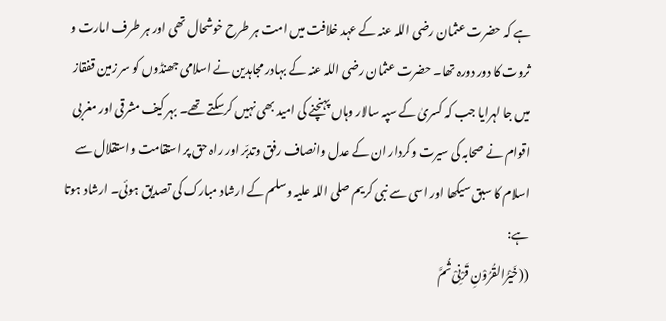ہے کہ حضرت عثمان رضی اللہ عنہ کے عہد خلافت میں امت ہر طرح خوشحال تھی اور ہر طرف امارت و ثروت کا دور دورہ تھا۔ حضرت عثمان رضی اللہ عنہ کے بہادر مجاہدین نے اسلامی جھنڈوں کو سر زمین قفقاز میں جا لہرایا جب کہ کسریٰ کے سپہ سالار وہاں پہنچنے کی امید بھی نہیں کرسکتے تھے۔ بہر کیف مشرقی اور مغربی اقوام نے صحابہ کی سیرت وکردار ان کے عدل وانصاف رفق وتدبّر اور راہ حق پر استقامت واستقلال سے اسلام کا سبق سیکھا اور اسی سے نبی کریم صلی اللہ علیہ وسلم کے ارشاد مبارک کی تصدیق ہوئی۔ ارشاد ہوتا ہے:
((خَیْرُالقُرُوْنِ قَرْنِیْ ثُمَّ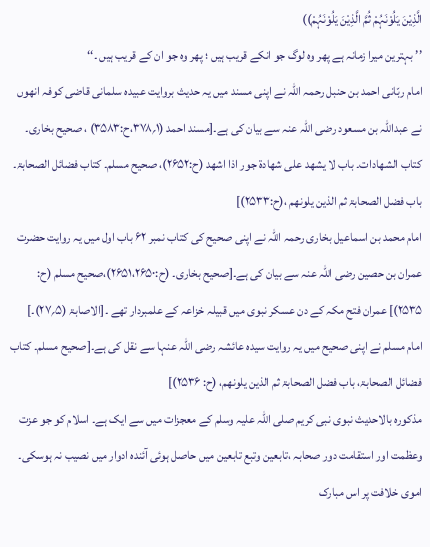الَّذِیْنَ یَلُوْنَہُمْ ثُمَّ الَّذِیْنَ یَلُوْنَہُمْ))
’’ بہترین میرا زمانہ ہے پھر وہ لوگ جو انکے قریب ہیں ؛ پھر وہ جو ان کے قریب ہیں ۔‘‘
امام ربّانی احمد بن حنبل رحمہ اللہ نے اپنی مسند میں یہ حدیث بروایت عبیدہ سلمانی قاضی کوفہ انھوں نے عبداللہ بن مسعود رضی اللہ عنہ سے بیان کی ہے۔[مسند احمد (۱؍۳۷۸،ح:۳۵۸۳) ، صحیح بخاری۔ کتاب الشھادات۔ باب لا یشھد علی شھادۃ جور اذا اشھد (ح:۲۶۵۲)، صحیح مسلم۔ کتاب فضائل الصحابۃ۔ باب فضل الصحابۃ ثم الذین یلونھم ،(ح:۲۵۳۳)]
امام محمد بن اسماعیل بخاری رحمہ اللہ نے اپنی صحیح کی کتاب نمبر ۶۲ باب اول میں یہ روایت حضرت عمران بن حصین رضی اللہ عنہ سے بیان کی ہے۔[صحیح بخاری۔ (ح:۲۶۵۱،۲۶۵۰)،صحیح مسلم (ح: ۲۵۳۵)] عمران فتح مکہ کے دن عسکر نبوی میں قبیلہ خزاعہ کے علمبردار تھے ۔[الاصابۃ (۵؍۲۷)۔]
امام مسلم نے اپنی صحیح میں یہ روایت سیدہ عائشہ رضی اللہ عنہا سے نقل کی ہے۔[صحیح مسلم۔ کتاب فضائل الصحابۃ، باب فضل الصحابۃ ثم الذین یلونھم، (ح: ۲۵۳۶)]
مذکورہ بالاحدیث نبوی نبی کریم صلی اللہ علیہ وسلم کے معجزات میں سے ایک ہے۔ اسلام کو جو عزت وعظمت اور استقامت دور صحابہ ،تابعین وتبع تابعین میں حاصل ہوئی آئندہ ادوار میں نصیب نہ ہوسکی۔ اموی خلافت پر اس مبارک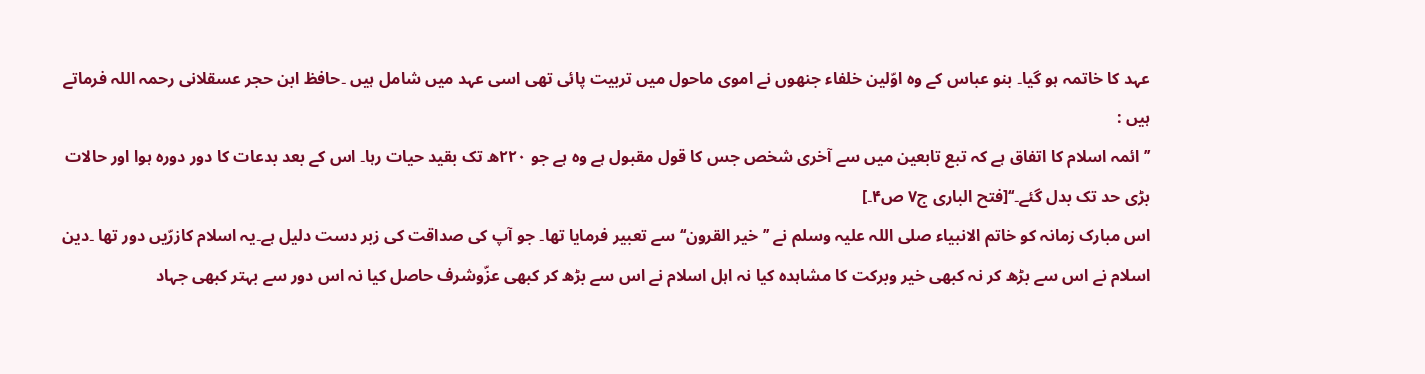عہد کا خاتمہ ہو گیا۔ بنو عباس کے وہ اوّلین خلفاء جنھوں نے اموی ماحول میں تربیت پائی تھی اسی عہد میں شامل ہیں ۔حافظ ابن حجر عسقلانی رحمہ اللہ فرماتے ہیں :
’’ ائمہ اسلام کا اتفاق ہے کہ تبع تابعین میں سے آخری شخص جس کا قول مقبول ہے وہ ہے جو ۲۲۰ھ تک بقید حیات رہا۔ اس کے بعد بدعات کا دور دورہ ہوا اور حالات بڑی حد تک بدل گئے۔‘‘[فتح الباری ج۷ ص۴۔]
اس مبارک زمانہ کو خاتم الانبیاء صلی اللہ علیہ وسلم نے ’’خیر القرون‘‘ سے تعبیر فرمایا تھا۔ جو آپ کی صداقت کی زبر دست دلیل ہے۔یہ اسلام کازرّیں دور تھا ۔دین اسلام نے اس سے بڑھ کر نہ کبھی خیر وبرکت کا مشاہدہ کیا نہ اہل اسلام نے اس سے بڑھ کر کبھی عزّوشرف حاصل کیا نہ اس دور سے بہتر کبھی جہاد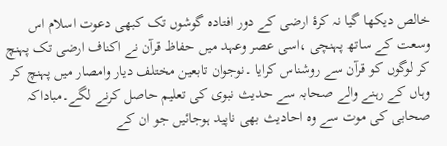خالص دیکھا گیا نہ کرۂ ارضی کے دور افتادہ گوشوں تک کبھی دعوت اسلام اس وسعت کے ساتھ پہنچی ،اسی عصر وعہد میں حفاظ قرآن نے اکناف ارضی تک پہنچ کر لوگوں کو قرآن سے روشناس کرایا ۔نوجوان تابعین مختلف دیار وامصار میں پہنچ کر وہاں کے رہنے والے صحابہ سے حدیث نبوی کی تعلیم حاصل کرنے لگے۔مباداکہ صحابی کی موت سے وہ احادیث بھی ناپید ہوجائیں جو ان کے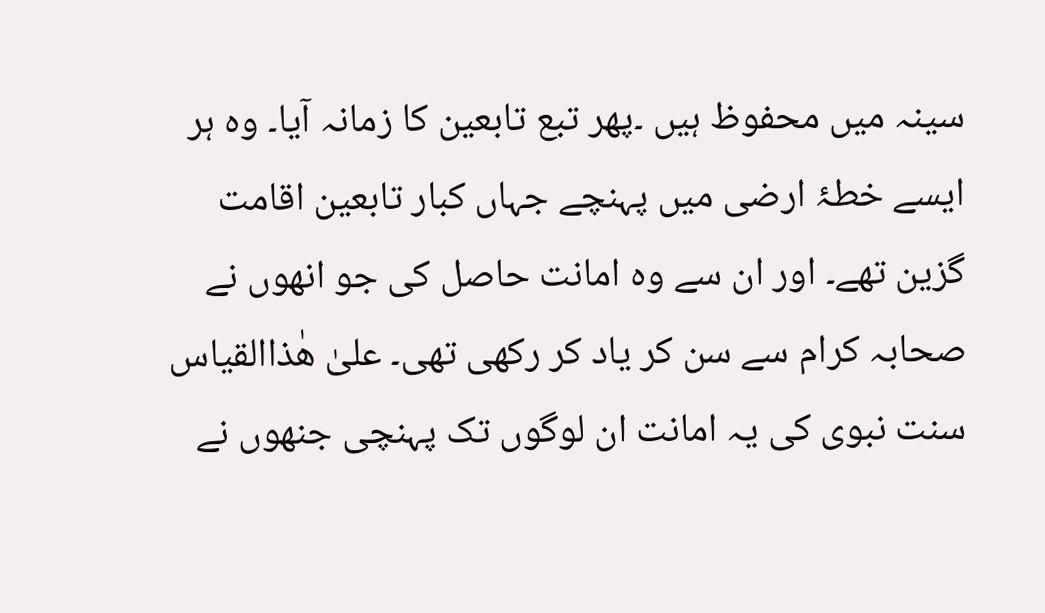سینہ میں محفوظ ہیں ۔پھر تبع تابعین کا زمانہ آیا۔ وہ ہر ایسے خطۂ ارضی میں پہنچے جہاں کبار تابعین اقامت گزین تھے۔ اور ان سے وہ امانت حاصل کی جو انھوں نے صحابہ کرام سے سن کر یاد کر رکھی تھی۔ علیٰ ھٰذاالقیاس سنت نبوی کی یہ امانت ان لوگوں تک پہنچی جنھوں نے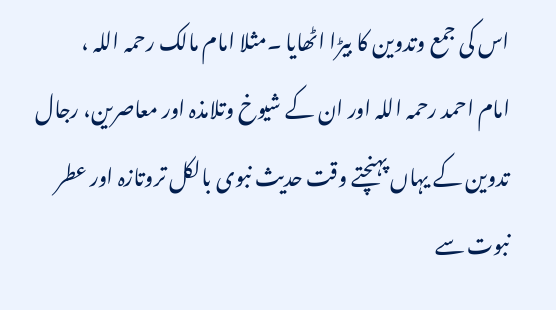اس کی جمع وتدوین کا بیڑا اٹھایا ۔مثلا امام مالک رحمہ اللہ ،
امام احمد رحمہ اللہ اور ان کے شیوخ وتلامذہ اور معاصرین، رجال تدوین کے یہاں پہنچتے وقت حدیث نبوی بالکل تروتازہ اور عطر نبوت سے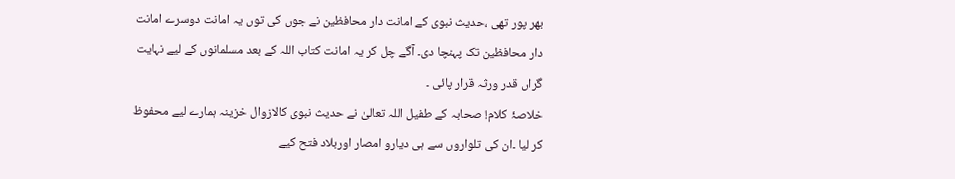بھر پور تھی ،حدیث نبوی کے امانت دار محافظین نے جوں کی توں یہ امانت دوسرے امانت دار محافظین تک پہنچا دی۔ آگے چل کر یہ امانت کتاب اللہ کے بعد مسلمانوں کے لیے نہایت گراں قدر ورثہ قرار پائی ۔
خلاصۂ کلام! صحابہ کے طفیل اللہ تعالیٰ نے حدیث نبوی کالازوال خزینہ ہمارے لیے محفوظ کر لیا ۔ان کی تلواروں سے ہی دیارو امصار اوربلاد فتح کیے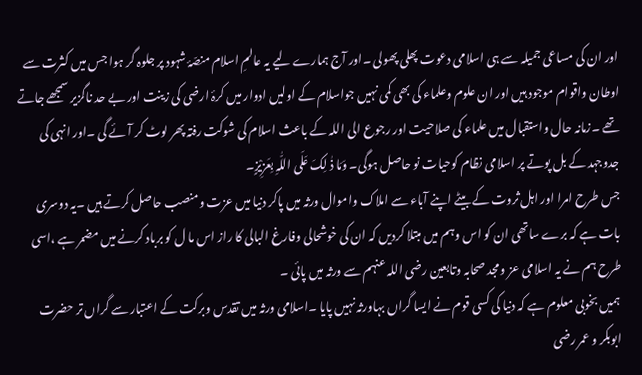اور ان کی مساعی جمیلہ سے ہی اسلامی دعوت پھلی پھولی ۔اور آج ہمارے لیے یہ عالمِ اسلام منصّۂ شہود پر جلوہ گر ہوا جس میں کثرت سے اوطان واقوام موجود ہیں اور ان علوم وعلماء کی بھی کمی نہیں جواسلام کے اولیں ادوار میں کرۂ ارضی کی زینت اور بے حد ناگزیر سمجھے جاتے تھے ۔زمانہ حال واستقبال میں علماء کی صلاحیت اور رجوع الی اللہ کے باعث اسلام کی شوکت رفتہ پھر لوٹ کر آئے گی ۔اور انہی کی جدوجہد کے بل پوتے پر اسلامی نظام کوحیات نو حاصل ہوگی۔ وَمَا ذٰ لِکَ عَلَی اللّٰہِ بِعَزِیْزٍ۔
جس طرح امرا اور اہل ثروت کے بیٹے اپنے آباء سے املاک واموال ورثہ میں پاکر دنیا میں عزت ومنصب حاصل کرتے ہیں ۔یہ دوسری بات ہے کہ برے ساتھی ان کو اس وہم میں مبتلا کردیں کہ ان کی خوشحالی وفارغ البالی کا راز اس ما ل کو برباد کرنے میں مضمر ہے ،اسی طرح ہم نے یہ اسلامی عز ومجد صحابہ وتابعین رضی اللہ عنہم سے ورثہ میں پائی ۔
ہمیں بخوبی معلوم ہے کہ دنیا کی کسی قوم نے ایسا گراں بہاورثہ نہیں پایا ۔اسلامی ورثہ میں تقدس وبرکت کے اعتبار سے گراں تر حضرت ابوبکر و عمر رضی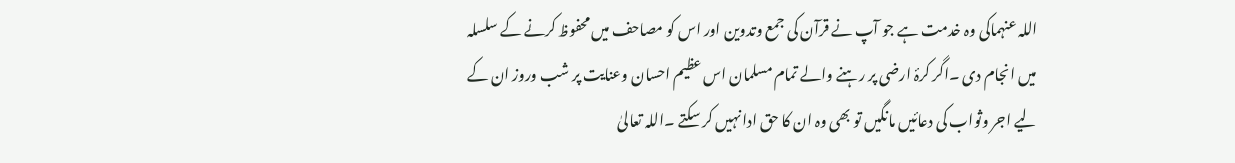اللہ عنہماکی وہ خدمت ہے جو آپ نے قرآن کی جمع وتدوین اور اس کو مصاحف میں محفوظ کرنے کے سلسلہ میں انجام دی ۔اگر کرۂ ارضی پر رہنے والے تمام مسلمان اس عظیم احسان وعنایت پر شب وروز ان کے لیے اجر وثواب کی دعائیں مانگیں تو بھی وہ ان کا حق ادا نہیں کر سکتے ۔اللہ تعالیٰ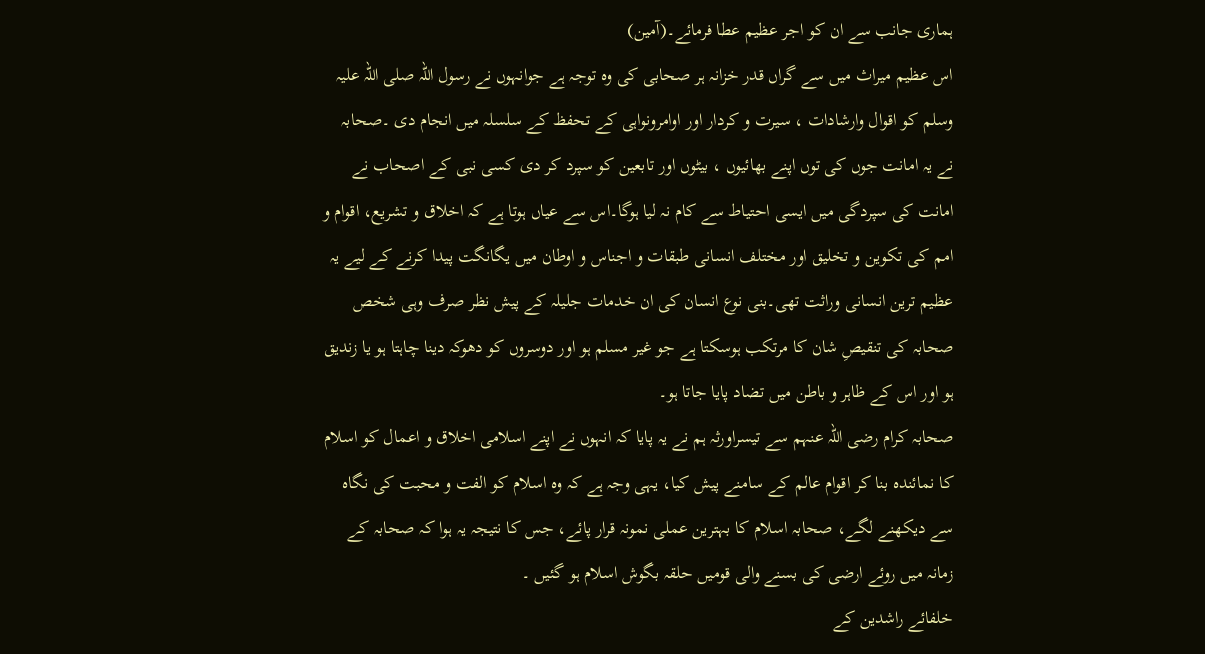ہماری جانب سے ان کو اجر عظیم عطا فرمائے۔(آمین)
اس عظیم میراث میں سے گراں قدر خزانہ ہر صحابی کی وہ توجہ ہے جوانہوں نے رسول اللہ صلی اللہ علیہ وسلم کو اقوال وارشادات ، سیرت و کردار اور اوامرونواہی کے تحفظ کے سلسلہ میں انجام دی ۔صحابہ نے یہ امانت جوں کی توں اپنے بھائیوں ، بیٹوں اور تابعین کو سپرد کر دی کسی نبی کے اصحاب نے امانت کی سپردگی میں ایسی احتیاط سے کام نہ لیا ہوگا۔اس سے عیاں ہوتا ہے کہ اخلاق و تشریع، اقوام و امم کی تکوین و تخلیق اور مختلف انسانی طبقات و اجناس و اوطان میں یگانگت پیدا کرنے کے لیے یہ عظیم ترین انسانی وراثت تھی۔بنی نوع انسان کی ان خدمات جلیلہ کے پیش نظر صرف وہی شخص صحابہ کی تنقیصِ شان کا مرتکب ہوسکتا ہے جو غیر مسلم ہو اور دوسروں کو دھوکہ دینا چاہتا ہو یا زندیق ہو اور اس کے ظاہر و باطن میں تضاد پایا جاتا ہو۔
صحابہ کرام رضی اللہ عنہم سے تیسراورثہ ہم نے یہ پایا کہ انہوں نے اپنے اسلامی اخلاق و اعمال کو اسلام کا نمائندہ بنا کر اقوام عالم کے سامنے پیش کیا، یہی وجہ ہے کہ وہ اسلام کو الفت و محبت کی نگاہ سے دیکھنے لگے، صحابہ اسلام کا بہترین عملی نمونہ قرار پائے، جس کا نتیجہ یہ ہوا کہ صحابہ کے زمانہ میں روئے ارضی کی بسنے والی قومیں حلقہ بگوش اسلام ہو گئیں ۔
خلفائے راشدین کے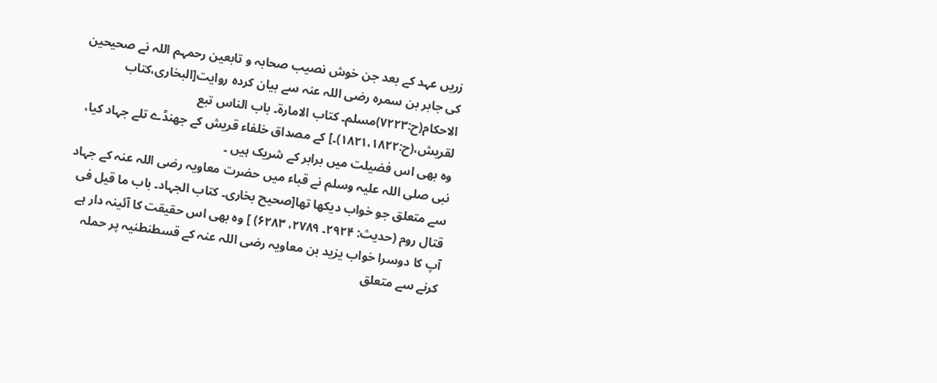زریں عہد کے بعد جن خوش نصیب صحابہ و تابعین رحمہم اللہ نے صحیحین کی جابر بن سمرہ رضی اللہ عنہ سے بیان کردہ روایت[البخاری،کتاب الاحکام(ح:۷۲۲۳)مسلم۔ کتاب الامارۃ۔ باب الناس تبع لقریش،(ح:۱۸۲۱،۱۸۲۲)۔] کے مصداق خلفاء قریش کے جھنڈے تلے جہاد کیا، وہ بھی اس فضیلت میں برابر کے شریک ہیں ۔
نبی صلی اللہ علیہ وسلم نے قباء میں حضرت معاویہ رضی اللہ عنہ کے جہاد سے متعلق جو خواب دیکھا تھا[صحیح بخاری۔ کتاب الجہاد۔ باب ما قیل فی قتال روم (حدیث: ۲۹۲۴۔ ۲۷۸۹، ۶۲۸۳) ] وہ بھی اس حقیقت کا آئینہ دار ہے آپ کا دوسرا خواب یزید بن معاویہ رضی اللہ عنہ کے قسطنطنیہ پر حملہ کرنے سے متعلق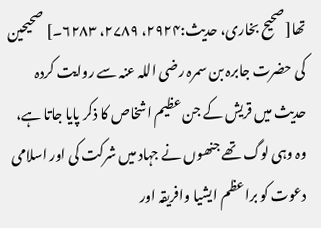تھا[صحیح بخاری، حدیث:۲۹۲۴، ۲۷۸۹، ۶۲۸۳۔] صحیحین کی حضرت جابرہ بن سمرہ رضی اللہ عنہ سے روایت کردہ حدیث میں قریش کے جن عظیم اشخاص کا ذکر پایا جاتا ہے، وہ وہی لوگ تھے جنھوں نے جہاد میں شرکت کی اور اسلامی دعوت کو براعظم ایشیا وافریقہ اور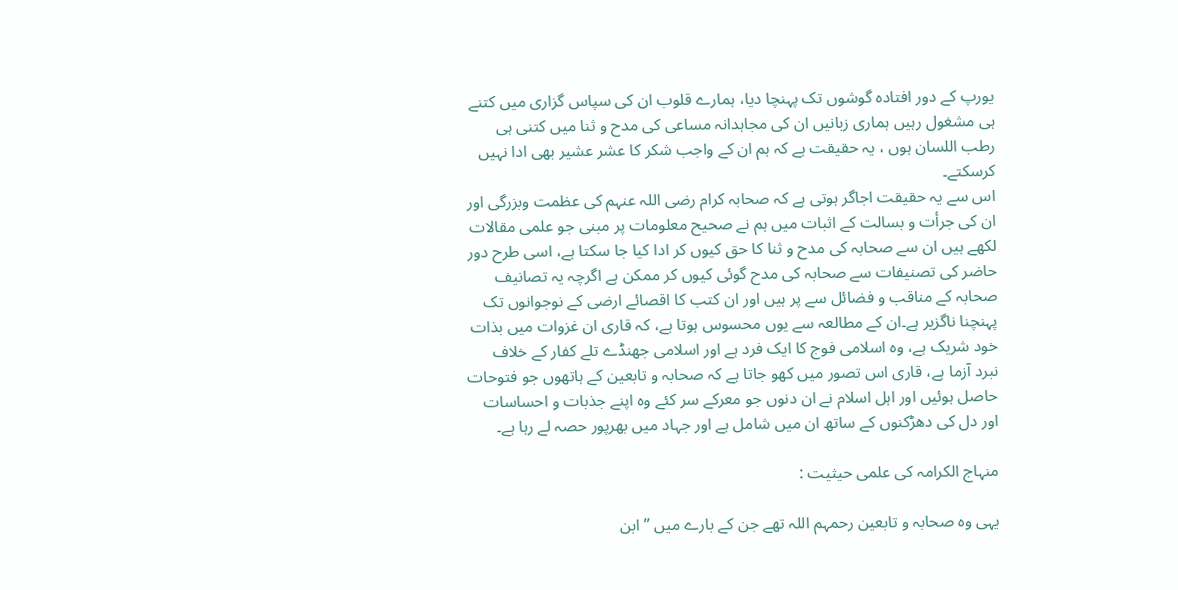یورپ کے دور افتادہ گوشوں تک پہنچا دیا، ہمارے قلوب ان کی سپاس گزاری میں کتنے ہی مشغول رہیں ہماری زبانیں ان کی مجاہدانہ مساعی کی مدح و ثنا میں کتنی ہی رطب اللسان ہوں ، یہ حقیقت ہے کہ ہم ان کے واجب شکر کا عشر عشیر بھی ادا نہیں کرسکتے۔
اس سے یہ حقیقت اجاگر ہوتی ہے کہ صحابہ کرام رضی اللہ عنہم کی عظمت وبزرگی اور ان کی جرأت و بسالت کے اثبات میں ہم نے صحیح معلومات پر مبنی جو علمی مقالات لکھے ہیں ان سے صحابہ کی مدح و ثنا کا حق کیوں کر ادا کیا جا سکتا ہے، اسی طرح دور حاضر کی تصنیفات سے صحابہ کی مدح گوئی کیوں کر ممکن ہے اگرچہ یہ تصانیف صحابہ کے مناقب و فضائل سے پر ہیں اور ان کتب کا اقصائے ارضی کے نوجوانوں تک پہنچنا ناگزیر ہے۔ان کے مطالعہ سے یوں محسوس ہوتا ہے، کہ قاری ان غزوات میں بذات خود شریک ہے، وہ اسلامی فوج کا ایک فرد ہے اور اسلامی جھنڈے تلے کفار کے خلاف نبرد آزما ہے، قاری اس تصور میں کھو جاتا ہے کہ صحابہ و تابعین کے ہاتھوں جو فتوحات حاصل ہوئیں اور اہل اسلام نے ان دنوں جو معرکے سر کئے وہ اپنے جذبات و احساسات اور دل کی دھڑکنوں کے ساتھ ان میں شامل ہے اور جہاد میں بھرپور حصہ لے رہا ہے۔

منہاج الکرامہ کی علمی حیثیت :

یہی وہ صحابہ و تابعین رحمہم اللہ تھے جن کے بارے میں ’’ ابن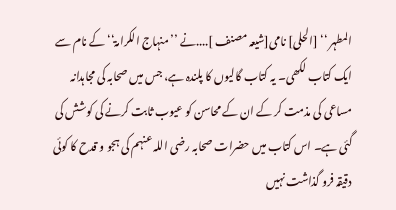المطہر ‘‘ [الحلی] نامی[شیعہ مصنف ]....نے ’’منہاج الکرامۃ‘‘ کے نام سے ایک کتاب لکھی۔ یہ کتاب گالیوں کا پلندہ ہے، جس میں صحابہ کی مجاہدانہ مساعی کی مذمت کر کے ان کے محاسن کو عیوب ثابت کرنے کی کوشش کی گئی ہے۔ اس کتاب میں حضرات صحابہ رضی اللہ عنہم کی ہجو و قدح کا کوئی دقیقہ فرو گذاشت نہیں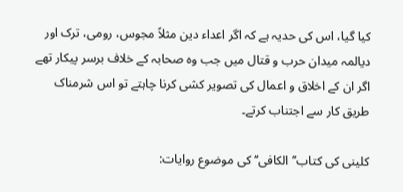کیا گیا، اس کی حدیہ ہے کہ اگر اعداء دین مثلاً مجوس، رومی، ترک اور دیالمہ میدان حرب و قتال میں جب وہ صحابہ کے خلاف برسر پیکار تھے اگر ان کے اخلاق و اعمال کی تصویر کشی کرنا چاہتے تو اس شرمناک طریق کار سے اجتناب کرتے۔

کلینی کی کتاب’’الکافی‘‘ کی موضوع روایات: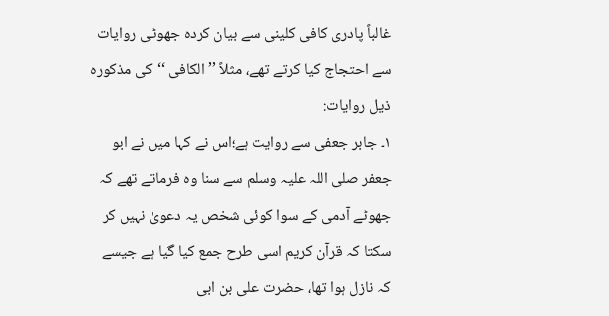غالباً پادری کافی کلینی سے بیان کردہ جھوٹی روایات سے احتجاج کیا کرتے تھے، مثلاً ’’الکافی ‘‘کی مذکورہ ذیل روایات:
۱۔ جابر جعفی سے روایت ہے؛اس نے کہا میں نے ابو جعفر صلی اللہ علیہ وسلم سے سنا وہ فرماتے تھے کہ جھوٹے آدمی کے سوا کوئی شخص یہ دعویٰ نہیں کر سکتا کہ قرآن کریم اسی طرح جمع کیا گیا ہے جیسے کہ نازل ہوا تھا، حضرت علی بن ابی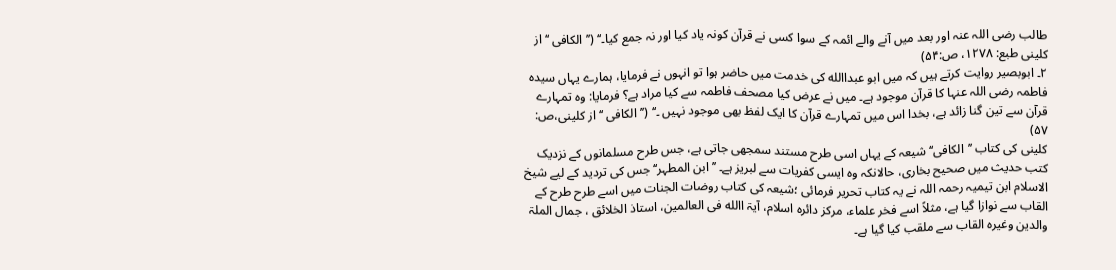طالب رضی اللہ عنہ اور بعد میں آنے والے ائمہ کے سوا کسی نے قرآن کونہ یاد کیا اور نہ جمع کیا۔‘‘ (’’الکافی ‘‘ از کلینی طبع: ۱۲۷۸، ص:۵۴)
۲۔ ابوبصیر روایت کرتے ہیں کہ میں ابو عبداالله کی خدمت میں حاضر ہوا تو انہوں نے فرمایا، ہمارے یہاں سیدہ فاطمہ رضی اللہ عنہا کا قرآن موجود ہے۔ میں نے عرض کیا مصحف فاطمہ سے کیا مراد ہے؟ فرمایا: وہ تمہارے قرآن سے تین گنا زائد ہے، بخدا اس میں تمہارے قرآن کا ایک لفظ بھی موجود نہیں ۔‘‘ (’’الکافی ‘‘ از کلینی،ص: ۵۷)
کلینی کی کتاب ’’الکافی‘‘ شیعہ کے یہاں اسی طرح مستند سمجھی جاتی ہے، جس طرح مسلمانوں کے نزدیک کتب حدیث میں صحیح بخاری، حالانکہ وہ ایسی کفریات سے لبریز ہے۔ ’’ابن المطہر‘‘ جس کی تردید کے لیے شیخ الاسلام ابن تیمیہ رحمہ اللہ نے یہ کتاب تحریر فرمائی ؛شیعہ کی کتاب روضات الجنات میں اسے طرح طرح کے القاب سے نوازا گیا ہے، مثلاً اسے فخر علماء، مرکز دائرہ اسلام، آیۃ االله فی العالمین، استاذ الخلائق ، جمال الملۃ والدین وغیرہ القاب سے ملقب کیا گیا ہے۔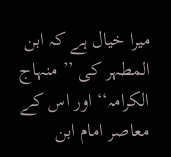میرا خیال ہے کہ ابن المطہر کی ’’ منہاج الکرامہ‘‘ اور اس کے معاصر امام ابن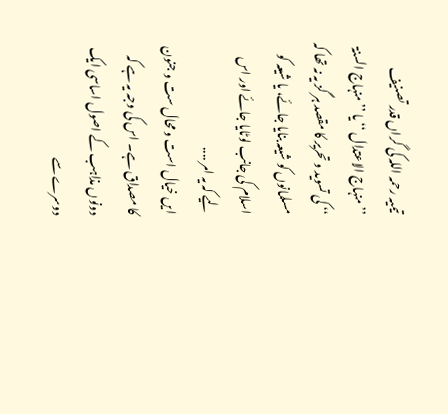تیمیہ رحمہ اللہ کی گراں قدر تصنیف ’’منہاج الاعتدال ‘‘ یا ’’ منہاج السنۃ ‘‘ کی تسوید و تحریر کا مقصد ہر گز یہ نہ تھا کہ مسلمانوں کو شیعہ بنایا جائے، یا شیعہ کو اسلام کی جانب لوٹایا جائے اور اس لیے کہ یہ امر ....
ایں خیال است و محال ست و جنون
کا مصداق ہے۔ اس کی وجہ یہ ہے کہ دونوں مذاہب کے اصول اساسی ایک دوسرے سے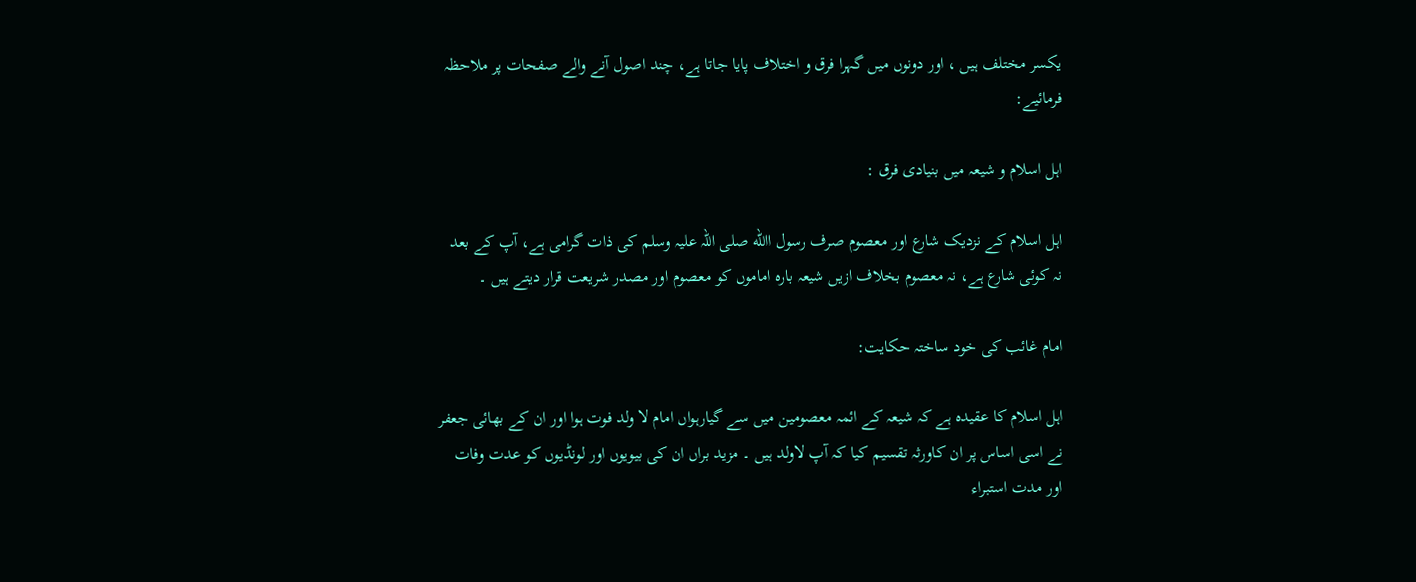یکسر مختلف ہیں ، اور دونوں میں گہرا فرق و اختلاف پایا جاتا ہے، چند اصول آنے والے صفحات پر ملاحظہ فرمائیے:

اہل اسلام و شیعہ میں بنیادی فرق :

اہل اسلام کے نزدیک شارع اور معصوم صرف رسول االله صلی اللہ علیہ وسلم کی ذات گرامی ہے، آپ کے بعد نہ کوئی شارع ہے، نہ معصوم بخلاف ازیں شیعہ بارہ اماموں کو معصوم اور مصدر شریعت قرار دیتے ہیں ۔

امام غائب کی خود ساختہ حکایت:

اہل اسلام کا عقیدہ ہے کہ شیعہ کے ائمہ معصومین میں سے گیارہواں امام لا ولد فوت ہوا اور ان کے بھائی جعفر نے اسی اساس پر ان کاورثہ تقسیم کیا کہ آپ لاولد ہیں ۔ مزید براں ان کی بیویوں اور لونڈیوں کو عدت وفات اور مدت استبراء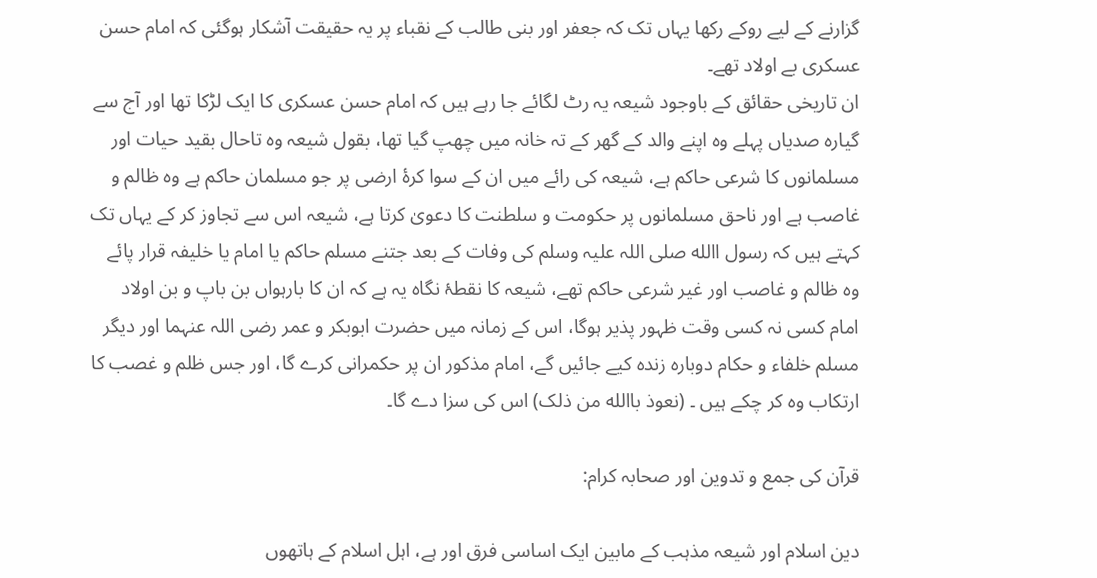گزارنے کے لیے روکے رکھا یہاں تک کہ جعفر اور بنی طالب کے نقباء پر یہ حقیقت آشکار ہوگئی کہ امام حسن عسکری بے اولاد تھے۔
ان تاریخی حقائق کے باوجود شیعہ یہ رٹ لگائے جا رہے ہیں کہ امام حسن عسکری کا ایک لڑکا تھا اور آج سے گیارہ صدیاں پہلے وہ اپنے والد کے گھر کے تہ خانہ میں چھپ گیا تھا، بقول شیعہ وہ تاحال بقید حیات اور مسلمانوں کا شرعی حاکم ہے، شیعہ کی رائے میں ان کے سوا کرۂ ارضی پر جو مسلمان حاکم ہے وہ ظالم و غاصب ہے اور ناحق مسلمانوں پر حکومت و سلطنت کا دعویٰ کرتا ہے، شیعہ اس سے تجاوز کر کے یہاں تک کہتے ہیں کہ رسول االله صلی اللہ علیہ وسلم کی وفات کے بعد جتنے مسلم حاکم یا امام یا خلیفہ قرار پائے وہ ظالم و غاصب اور غیر شرعی حاکم تھے، شیعہ کا نقطۂ نگاہ یہ ہے کہ ان کا بارہواں بن باپ و بن اولاد امام کسی نہ کسی وقت ظہور پذیر ہوگا، اس کے زمانہ میں حضرت ابوبکر و عمر رضی اللہ عنہما اور دیگر مسلم خلفاء و حکام دوبارہ زندہ کیے جائیں گے، امام مذکور ان پر حکمرانی کرے گا، اور جس ظلم و غصب کا ارتکاب وہ کر چکے ہیں ۔ (نعوذ باالله من ذلک) اس کی سزا دے گا۔

قرآن کی جمع و تدوین اور صحابہ کرام:

دین اسلام اور شیعہ مذہب کے مابین ایک اساسی فرق اور ہے، اہل اسلام کے ہاتھوں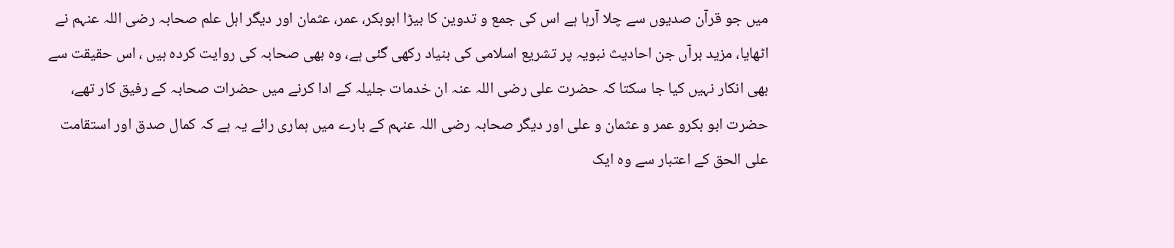میں جو قرآن صدیوں سے چلا آرہا ہے اس کی جمع و تدوین کا بیڑا ابوبکر، عمر، عثمان اور دیگر اہل علم صحابہ رضی اللہ عنہم نے اٹھایا، مزید برآں جن احادیث نبویہ پر تشریع اسلامی کی بنیاد رکھی گئی ہے، وہ بھی صحابہ کی روایت کردہ ہیں ، اس حقیقت سے بھی انکار نہیں کیا جا سکتا کہ حضرت علی رضی اللہ عنہ ان خدمات جلیلہ کے ادا کرنے میں حضرات صحابہ کے رفیق کار تھے، حضرت ابو بکرو عمر و عثمان و علی اور دیگر صحابہ رضی اللہ عنہم کے بارے میں ہماری رائے یہ ہے کہ کمال صدق اور استقامت علی الحق کے اعتبار سے وہ ایک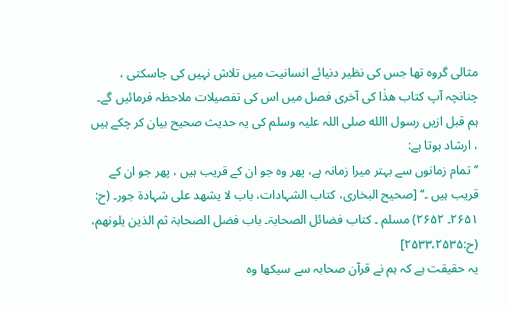مثالی گروہ تھا جس کی نظیر دنیائے انسانیت میں تلاش نہیں کی جاسکتی ، چنانچہ آپ کتاب ھذٰا کی آخری فصل میں اس کی تفصیلات ملاحظہ فرمائیں گے۔
ہم قبل ازیں رسول االله صلی اللہ علیہ وسلم کی یہ حدیث صحیح بیان کر چکے ہیں ، ارشاد ہوتا ہے:
’’تمام زمانوں سے بہتر میرا زمانہ ہے، پھر وہ جو ان کے قریب ہیں ، پھر جو ان کے قریب ہیں ۔‘‘ [صحیح البخاری، کتاب الشہادات، باب لا یشھد علی شہادۃ جور۔ (ح: ۲۶۵۱۔ ۲۶۵۲) مسلم ۔ کتاب فضائل الصحابۃ۔ باب فضل الصحابۃ ثم الذین یلونھم، (ح:۲۵۳۳،۲۵۳۵]
یہ حقیقت ہے کہ ہم نے قرآن صحابہ سے سیکھا وہ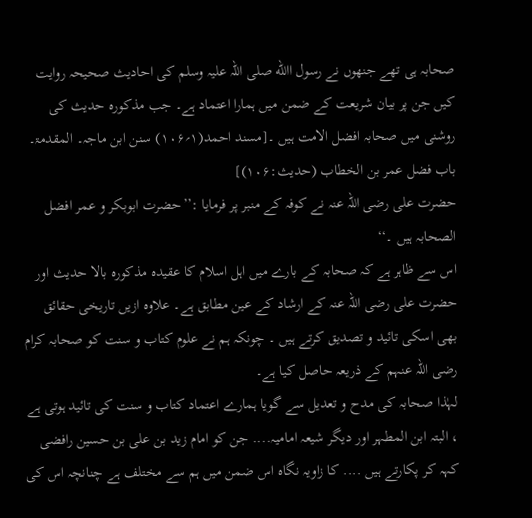صحابہ ہی تھے جنھوں نے رسول االله صلی اللہ علیہ وسلم کی احادیث صحیحہ روایت کیں جن پر بیان شریعت کے ضمن میں ہمارا اعتماد ہے۔ جب مذکورہ حدیث کی روشنی میں صحابہ افضل الامت ہیں ۔[مسند احمد(۱؍۱۰۶) سنن ابن ماجہ۔ المقدمۃ۔ باب فضل عمر بن الخطاب (حدیث:۱۰۶)]
حضرت علی رضی اللہ عنہ نے کوفہ کے منبر پر فرمایا :’’حضرت ابوبکر و عمر افضل الصحابہ ہیں ۔‘‘
اس سے ظاہر ہے کہ صحابہ کے بارے میں اہل اسلام کا عقیدہ مذکورہ بالا حدیث اور حضرت علی رضی اللہ عنہ کے ارشاد کے عین مطابق ہے۔ علاوہ ازیں تاریخی حقائق بھی اسکی تائید و تصدیق کرتے ہیں ۔ چونکہ ہم نے علوم کتاب و سنت کو صحابہ کرام رضی اللہ عنہم کے ذریعہ حاصل کیا ہے۔
لہٰذا صحابہ کی مدح و تعدیل سے گویا ہمارے اعتماد کتاب و سنت کی تائید ہوتی ہے ، البتہ ابن المطہر اور دیگر شیعہ امامیہ.... جن کو امام زید بن علی بن حسین رافضی کہہ کر پکارتے ہیں .... کا زاویہ نگاہ اس ضمن میں ہم سے مختلف ہے چنانچہ اس کی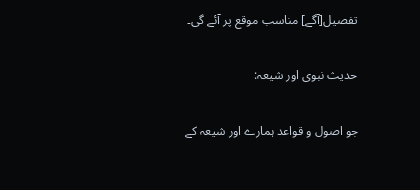تفصیل[آگے] مناسب موقع پر آئے گی۔

حدیث نبوی اور شیعہ:

جو اصول و قواعد ہمارے اور شیعہ کے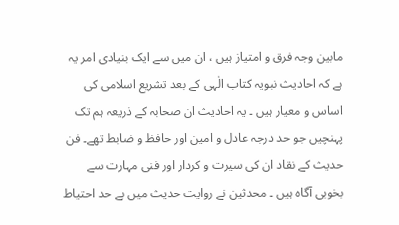مابین وجہ فرق و امتیاز ہیں ، ان میں سے ایک بنیادی امر یہ ہے کہ احادیث نبویہ کتاب الٰہی کے بعد تشریع اسلامی کی اساس و معیار ہیں ۔ یہ احادیث ان صحابہ کے ذریعہ ہم تک پہنچیں جو حد درجہ عادل و امین اور حافظ و ضابط تھے۔ فن حدیث کے نقاد ان کی سیرت و کردار اور فنی مہارت سے بخوبی آگاہ ہیں ۔ محدثین نے روایت حدیث میں بے حد احتیاط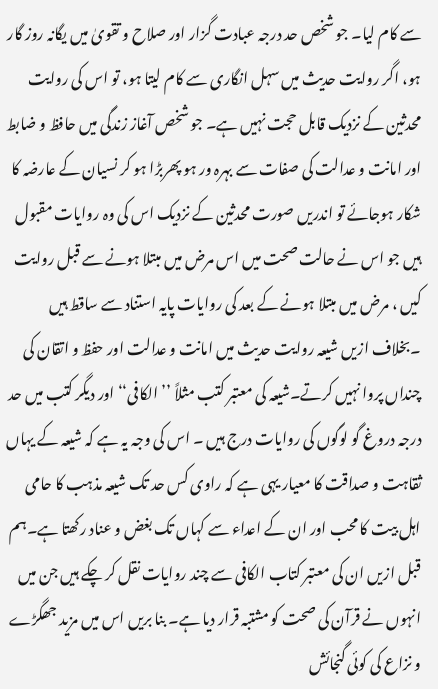سے کام لیا۔ جو شخص حد درجہ عبادت گزار اور صلاح و تقویٰ میں یگانہ روز گار ہو، اگر روایت حدیث میں سہل انگاری سے کام لیتا ہو، تو اس کی روایت محدثین کے نزدیک قابل حجت نہیں ہے۔ جو شخص آغاز زندگی میں حافظ و ضابط اور امانت و عدالت کی صفات سے بہرہ ور ہو پھربڑا ہو کر نسیان کے عارضہ کا شکار ہوجائے تو اندریں صورت محدثین کے نزدیک اس کی وہ روایات مقبول ہیں جو اس نے حالت صحت میں اس مرض میں مبتلا ہونے سے قبل روایت کیں ، مرض میں مبتلا ہونے کے بعد کی روایات پایہ استناد سے ساقط ہیں ۔بخلاف ازیں شیعہ روایت حدیث میں امانت و عدالت اور حفظ و اتقان کی چنداں پروا نہیں کرتے۔شیعہ کی معتبر کتب مثلاً ’’الکافی‘‘اور دیگر کتب میں حد درجہ دروغ گو لوگوں کی روایات درج ہیں ۔ اس کی وجہ یہ ہے کہ شیعہ کے یہاں ثقاہت و صداقت کا معیار یہی ہے کہ راوی کس حد تک شیعہ مذہب کا حامی اہل بیت کا محب اور ان کے اعداء سے کہاں تک بغض و عناد رکھتا ہے۔ہم قبل ازیں ان کی معتبر کتاب الکافی سے چند روایات نقل کر چکے ہیں جن میں انہوں نے قرآن کی صحت کو مشتبہ قرار دیا ہے۔ بنا بریں اس میں مزید جھگڑے و نزاع کی کوئی گنجائش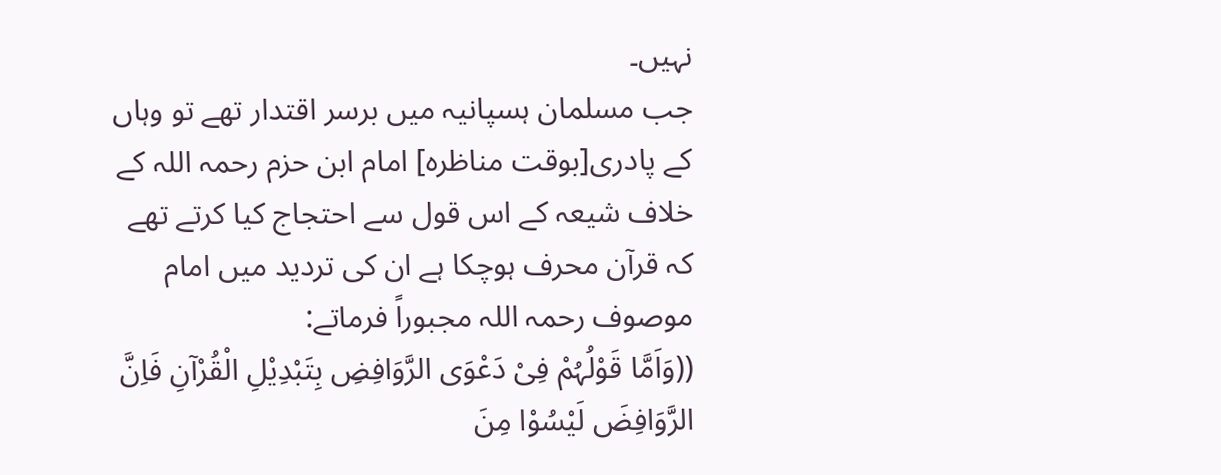نہیں۔
جب مسلمان ہسپانیہ میں برسر اقتدار تھے تو وہاں کے پادری[بوقت مناظرہ] امام ابن حزم رحمہ اللہ کے خلاف شیعہ کے اس قول سے احتجاج کیا کرتے تھے کہ قرآن محرف ہوچکا ہے ان کی تردید میں امام موصوف رحمہ اللہ مجبوراً فرماتے:
((وَاَمَّا قَوْلُہُمْ فِیْ دَعْوَی الرَّوَافِضِ بِتَبْدِیْلِ الْقُرْآنِ فَاِنَّ الرَّوَافِضَ لَیْسُوْا مِنَ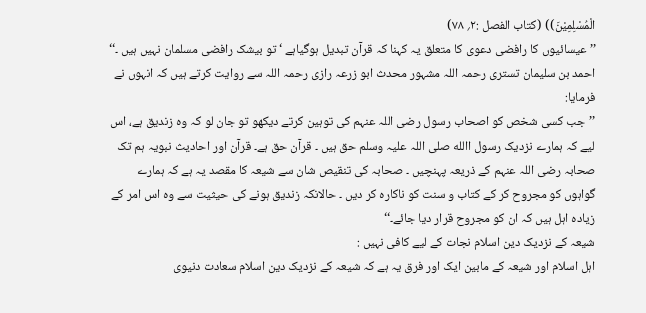الْمُسْلِمِیْنَ)) (کتاب الفصل :۲؍ ۷۸)
’’ عیسائیوں کا رافضی دعوی کا متعلق یہ کہنا کہ قرآن تبدیل ہوگیاہے ‘ تو بیشک رافضی مسلمان نہیں ہیں ۔‘‘
احمد بن سلیمان تستری رحمہ اللہ مشہور محدث ابو زرعہ رازی رحمہ اللہ سے روایت کرتے ہیں کہ انہوں نے فرمایا:
’’جب کسی شخص کو اصحاب رسول رضی اللہ عنہم کی توہین کرتے دیکھو تو جان لو کہ وہ زندیق ہے، اس لیے کہ ہمارے نزدیک رسول االله صلی اللہ علیہ وسلم حق ہیں ۔ قرآن حق ہے۔ قرآن اور احادیث نبویہ ہم تک صحابہ رضی اللہ عنہم کے ذریعہ پہنچیں ۔ صحابہ کی تنقیص شان سے شیعہ کا مقصد یہ ہے کہ ہمارے گواہوں کو مجروح کر کے کتاب و سنت کو ناکارہ کر دیں ۔ حالانکہ زندیق ہونے کی حیثیت سے وہ اس امر کے زیادہ اہل ہیں کہ ان کو مجروح قرار دیا جائے۔‘‘
شیعہ کے نزدیک دین اسلام نجات کے لیے کافی نہیں :
اہل اسلام اور شیعہ کے مابین ایک اور فرق یہ ہے کہ شیعہ کے نزدیک دین اسلام سعادت دنیوی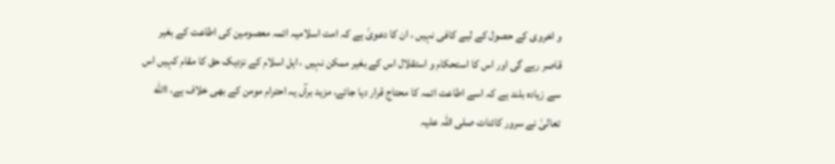و اخروی کے حصول کے لیے کافی نہیں ، ان کا دعویٰ ہے کہ امت اسلامیہ ائمہ معصومین کی اطاعت کے بغیر قاصر رہے گی اور اس کا استحکام و استقلال اس کے بغیر ممکن نہیں ، اہل اسلام کے نزدیک حق کا مقام کہیں اس سے زیادہ بلند ہے کہ اسے اطاعت ائمہ کا محتاج قرار دیا جائے، مزید برآں یہ احترام مومن کے بھی خلاف ہے، االله تعالیٰ نے سرور کائنات صلی اللہ علیہ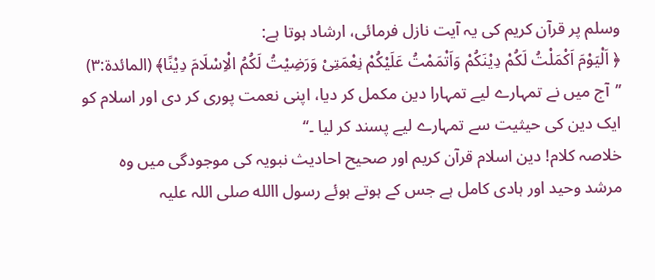وسلم پر قرآن کریم کی یہ آیت نازل فرمائی، ارشاد ہوتا ہے:
﴿ اَلْیَوْمَ اَکْمَلْتُ لَکُمْ دِیْنَکُمْ وَاَتْمَمْتُ عَلَیْکُمْ نِعْمَتِیْ وَرَضِیْتُ لَکُمُ الْاِسْلَامَ دِیْنًا﴾ (المائدۃ:۳)
’’آج میں نے تمہارے لیے تمہارا دین مکمل کر دیا، اپنی نعمت پوری کر دی اور اسلام کو ایک دین کی حیثیت سے تمہارے لیے پسند کر لیا ۔‘‘
خلاصہ کلام! دین اسلام قرآن کریم اور صحیح احادیث نبویہ کی موجودگی میں وہ مرشد وحید اور ہادی کامل ہے جس کے ہوتے ہوئے رسول االله صلی اللہ علیہ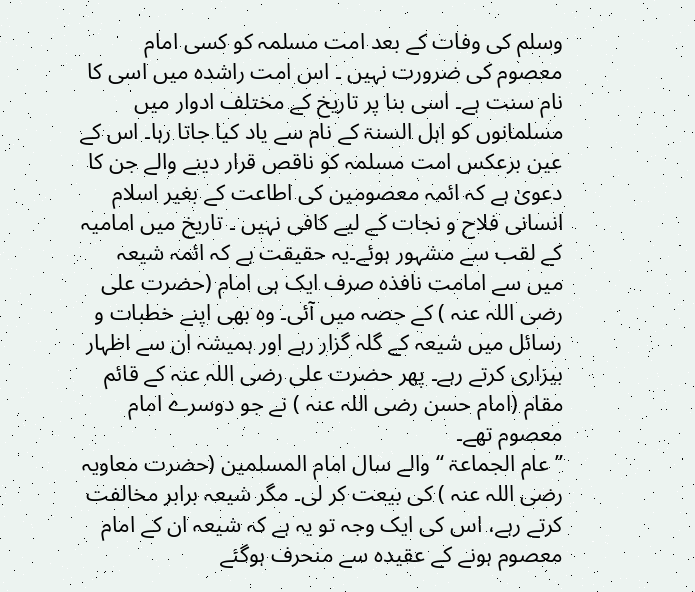وسلم کی وفات کے بعد امت مسلمہ کو کسی امام معصوم کی ضرورت نہیں ۔ اس امت راشدہ میں اسی کا نام سنت ہے۔ اسی بنا پر تاریخ کے مختلف ادوار میں مسلمانوں کو اہل السنۃ کے نام سے یاد کیا جاتا رہا۔ اس کے عین برعکس امت مسلمہ کو ناقص قرار دینے والے جن کا دعویٰ ہے کہ ائمہ معصومین کی اطاعت کے بغیر اسلام انسانی فلاح و نجات کے لیے کافی نہیں ۔ تاریخ میں امامیہ کے لقب سے مشہور ہوئے۔یہ حقیقت ہے کہ ائمہ شیعہ میں سے امامت نافذہ صرف ایک ہی امام (حضرت علی رضی اللہ عنہ ) کے حصہ میں آئی۔ وہ بھی اپنے خطبات و رسائل میں شیعہ کے گلہ گزار رہے اور ہمیشہ ان سے اظہار بیزاری کرتے رہے۔ پھر حضرت علی رضی اللہ عنہ کے قائم مقام (امام حسن رضی اللہ عنہ ) نے جو دوسرے امام معصوم تھے۔
’’عام الجماعۃ ‘‘ والے سال امام المسلمین (حضرت معاویہ رضی اللہ عنہ ) کی بیعت کر لی۔ مگر شیعہ برابر مخالفت کرتے رہے، اس کی ایک وجہ تو یہ ہے کہ شیعہ ان کے امام معصوم ہونے کے عقیدہ سے منحرف ہوگئے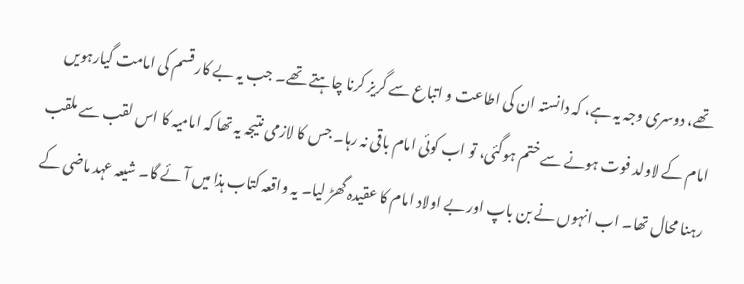تھے، دوسری وجہ یہ ہے، کہ دانستہ ان کی اطاعت و اتباع سے گریز کرنا چاہتے تھے۔ جب یہ بے کار قسم کی امامت گیارہویں امام کے لاولد فوت ہونے سے ختم ہوگئی، تو اب کوئی امام باقی نہ رہا۔ جس کا لازمی نتیجہ یہ تھا کہ امامیہ کا اس لقب سے ملقب رہنا محال تھا۔ اب انہوں نے بن باپ اور بے اولاد امام کا عقیدہ گھڑ لیا۔ یہ واقعہ کتاب ہذا میں آئے گا۔ شیعہ عہد ماضی کے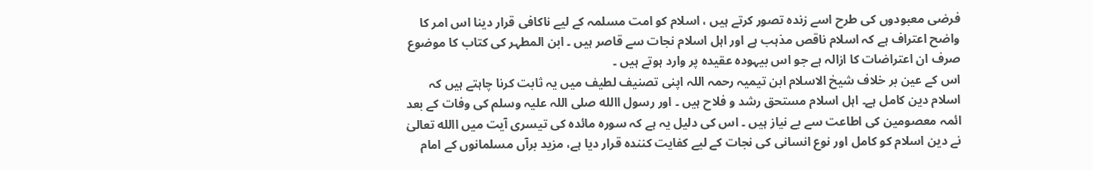فرضی معبودوں کی طرح اسے زندہ تصور کرتے ہیں ، اسلام کو امت مسلمہ کے لیے ناکافی قرار دینا اس امر کا واضح اعتراف ہے کہ اسلام ناقص مذہب ہے اور اہل اسلام نجات سے قاصر ہیں ۔ ابن المطہر کی کتاب کا موضوع صرف ان اعتراضات کا ازالہ ہے جو اس بیہودہ عقیدہ پر وارد ہوتے ہیں ۔
اس کے عین بر خلاف شیخ الاسلام ابن تیمیہ رحمہ اللہ اپنی تصنیف لطیف میں یہ ثابت کرنا چاہتے ہیں کہ اسلام دین کامل ہے۔ اہل اسلام مستحق رشد و فلاح ہیں ۔ اور رسول االله صلی اللہ علیہ وسلم کی وفات کے بعد ائمہ معصومین کی اطاعت سے بے نیاز ہیں ۔ اس کی دلیل یہ ہے کہ سورہ مائدہ کی تیسری آیت میں االله تعالیٰ نے دین اسلام کو کامل اور نوع انسانی کی نجات کے لیے کفایت کنندہ قرار دیا ہے، مزید برآں مسلمانوں کے امام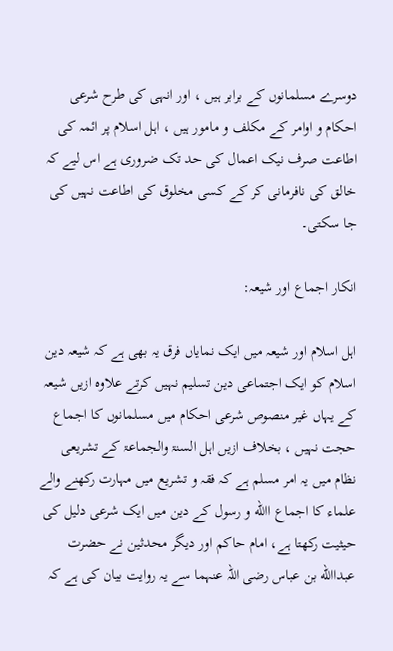دوسرے مسلمانوں کے برابر ہیں ، اور انہی کی طرح شرعی احکام و اوامر کے مکلف و مامور ہیں ، اہل اسلام پر ائمہ کی اطاعت صرف نیک اعمال کی حد تک ضروری ہے اس لیے کہ خالق کی نافرمانی کر کے کسی مخلوق کی اطاعت نہیں کی جا سکتی۔

انکار اجماع اور شیعہ:

اہل اسلام اور شیعہ میں ایک نمایاں فرق یہ بھی ہے کہ شیعہ دین اسلام کو ایک اجتماعی دین تسلیم نہیں کرتے علاوہ ازیں شیعہ کے یہاں غیر منصوص شرعی احکام میں مسلمانوں کا اجماع حجت نہیں ، بخلاف ازیں اہل السنۃ والجماعۃ کے تشریعی نظام میں یہ امر مسلم ہے کہ فقہ و تشریع میں مہارت رکھنے والے علماء کا اجماع االله و رسول کے دین میں ایک شرعی دلیل کی حیثیت رکھتا ہے، امام حاکم اور دیگر محدثین نے حضرت عبداالله بن عباس رضی اللہ عنہما سے یہ روایت بیان کی ہے کہ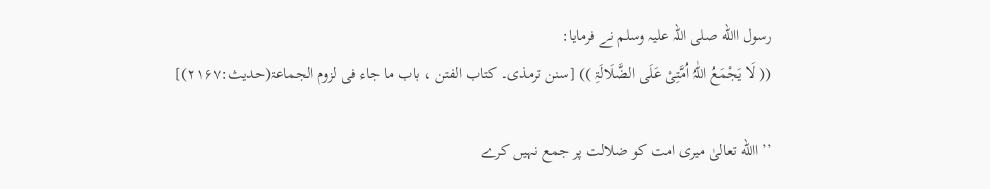رسول االله صلی اللہ علیہ وسلم نے فرمایا:
(( لَا یَجْمَعُ اللّٰہُ اُمَّتِیْ عَلَی الضَّلَالَۃِ )) [سنن ترمذی۔ کتاب الفتن ، باب ما جاء فی لزوم الجماعۃ(حدیث:۲۱۶۷)]

’’ االله تعالیٰ میری امت کو ضلالت پر جمع نہیں کرے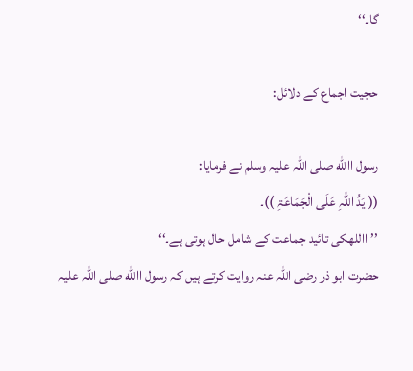گا۔‘‘

حجیت اجماع کے دلائل:

رسول االله صلی اللہ علیہ وسلم نے فرمایا:
(( یَدُ اللّٰہِ عَلَی الْجَمَاعَۃِ ))۔
’’ االلهکی تائید جماعت کے شامل حال ہوتی ہے۔‘‘
حضرت ابو ذر رضی اللہ عنہ روایت کرتے ہیں کہ رسول االله صلی اللہ علیہ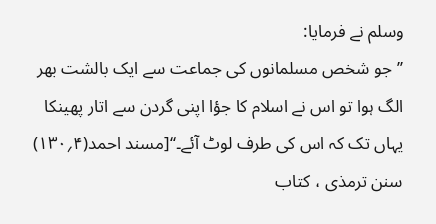وسلم نے فرمایا:
’’جو شخص مسلمانوں کی جماعت سے ایک بالشت بھر الگ ہوا تو اس نے اسلام کا جؤا اپنی گردن سے اتار پھینکا یہاں تک کہ اس کی طرف لوٹ آئے۔‘‘[مسند احمد(۴؍۱۳۰) سنن ترمذی ، کتاب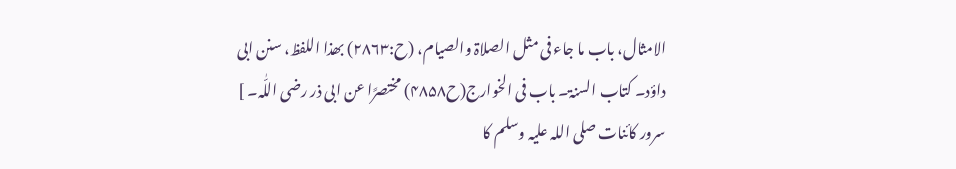الامثال، باب ما جاء فی مثل الصلاۃ والصیام، (ح:۲۸۶۳) بھذا اللفظ، سنن ابی داؤد۔ کتاب السنۃ۔ باب فی الخوارج(ح۴۸۵۸) مختصرًا عن ابی ذر رضی اللّٰہ۔ ]
سرور کائنات صلی اللہ علیہ وسلم کا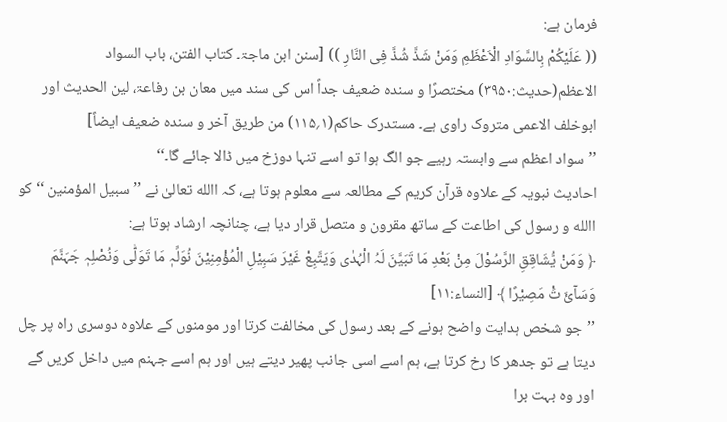فرمان ہے:
(( عَلَیْکُمْ بِالسَّوَادِ الْاَعْظَمِ وَمَنْ شَذَّ شُذَّ فِی النَّارِ )) [سنن ابن ماجۃ۔ کتاب الفتن، باب السواد الاعظم(حدیث:۳۹۵۰) مختصرًا و سندہ ضعیف جداً اس کی سند میں معان بن رفاعۃ، لین الحدیث اور ابوخلف الاعمی متروک راوی ہے۔ مستدرک حاکم(۱؍۱۱۵) من طریق آخر و سندہ ضعیف ایضاً]
’’سواد اعظم سے وابستہ رہیے جو الگ ہوا تو اسے تنہا دوزخ میں ڈالا جائے گا۔‘‘
احادیث نبویہ کے علاوہ قرآن کریم کے مطالعہ سے معلوم ہوتا ہے، کہ االله تعالیٰ نے ’’ سبیل المؤمنین ‘‘ کو االله و رسول کی اطاعت کے ساتھ مقرون و متصل قرار دیا ہے، چنانچہ ارشاد ہوتا ہے:
﴿ وَمَنْ یُّشَاقِقِ الرَّسُوْلَ مِنْ بَعْدِ مَا تَبَیَّنَ لَہُ الْہُدٰی وَیَتَّبِعْ غَیْرَ سَبِیْلِ الْمُؤْمِنِیْنَ نُوَلِّہٖ مَا تَوَلّٰی وَنُصْلِہٖ جَہَنَّمَ وَسَآئَ تَْ مَصِیْرًا ﴾ [النساء:۱۱]
’’جو شخص ہدایت واضح ہونے کے بعد رسول کی مخالفت کرتا اور مومنوں کے علاوہ دوسری راہ پر چل دیتا ہے تو جدھر کا رخ کرتا ہے، ہم اسے اسی جانب پھیر دیتے ہیں اور ہم اسے جہنم میں داخل کریں گے اور وہ بہت برا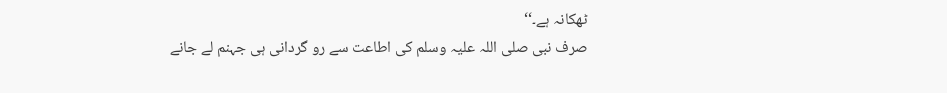ٹھکانہ ہے۔‘‘
صرف نبی صلی اللہ علیہ وسلم کی اطاعت سے رو گردانی ہی جہنم لے جانے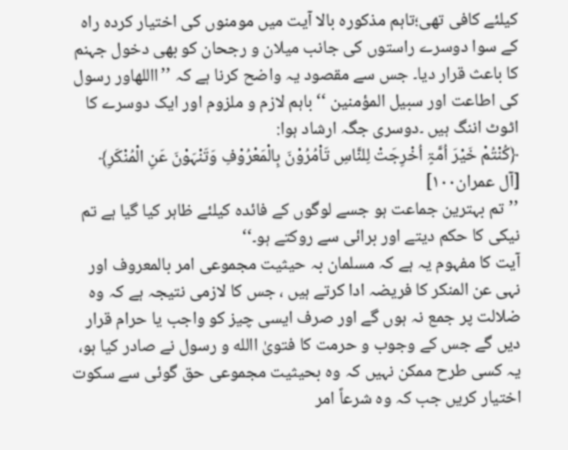کیلئے کافی تھی؛تاہم مذکورہ بالا آیت میں مومنوں کی اختیار کردہ راہ کے سوا دوسرے راستوں کی جانب میلان و رجحان کو بھی دخول جہنم کا باعث قرار دیا۔ جس سے مقصود یہ واضح کرنا ہے کہ ’’االلهاور رسول کی اطاعت اور سبیل المؤمنین ‘‘ باہم لازم و ملزوم اور ایک دوسرے کا اٹوٹ اننگ ہیں ۔دوسری جگہ ارشاد ہوا:
﴿کُنْتُمْ خَیْرَ اُمَّۃٍ اُخْرِجَتْ لِلنَّاسِ تَاْمُرُوْنَ بِالْمَعْرُوْفِ وَتَنْہَوْنَ عَنِ الْمُنْکَرِ﴾
[آل عمران۱۰۰]
’’تم بہترین جماعت ہو جسے لوگوں کے فائدہ کیلئے ظاہر کیا گیا ہے تم نیکی کا حکم دیتے اور برائی سے روکتے ہو۔‘‘
آیت کا مفہوم یہ ہے کہ مسلمان بہ حیثیت مجموعی امر بالمعروف اور نہی عن المنکر کا فریضہ ادا کرتے ہیں ، جس کا لازمی نتیجہ ہے کہ وہ ضلالت پر جمع نہ ہوں گے اور صرف ایسی چیز کو واجب یا حرام قرار دیں گے جس کے وجوب و حرمت کا فتویٰ االله و رسول نے صادر کیا ہو، یہ کسی طرح ممکن نہیں کہ وہ بحیثیت مجموعی حق گوئی سے سکوت اختیار کریں جب کہ وہ شرعاً امر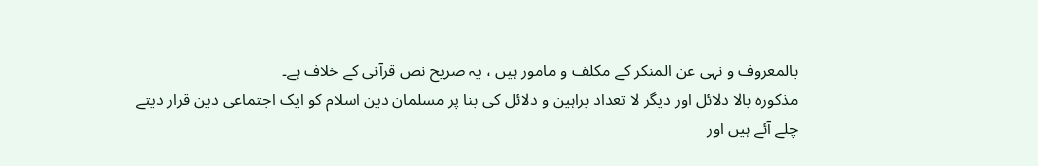بالمعروف و نہی عن المنکر کے مکلف و مامور ہیں ، یہ صریح نص قرآنی کے خلاف ہے۔
مذکورہ بالا دلائل اور دیگر لا تعداد براہین و دلائل کی بنا پر مسلمان دین اسلام کو ایک اجتماعی دین قرار دیتے چلے آئے ہیں اور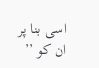اسی بنا پر ان کو ’’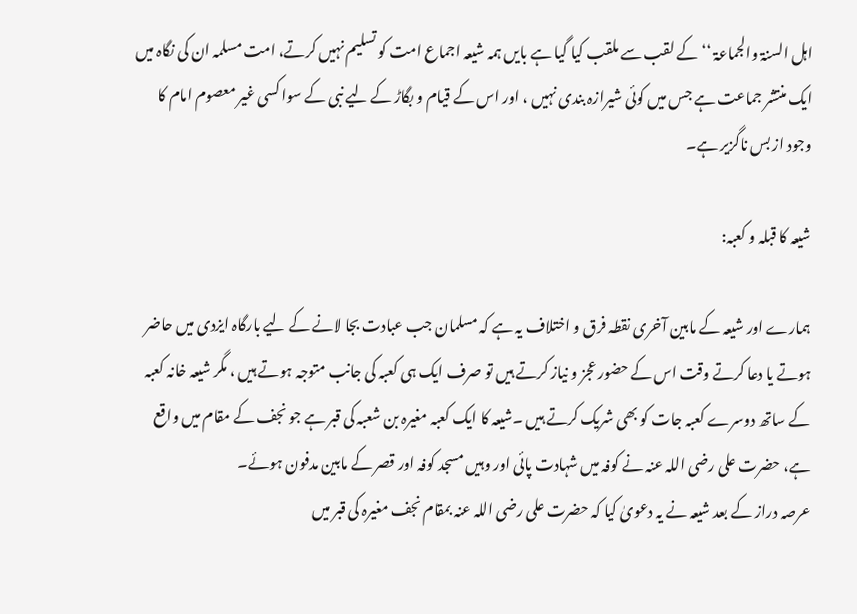اہل السنۃ والجماعۃ ‘‘ کے لقب سے ملقب کیا گیا ہے بایں ہمہ شیعہ اجماع امت کو تسلیم نہیں کرتے، امت مسلمہ ان کی نگاہ میں ایک منتشر جماعت ہے جس میں کوئی شیرازہ بندی نہیں ، اور اس کے قیام و بگاڑ کے لیے نبی کے سوا کسی غیر معصوم امام کا وجود از بس ناگزیر ہے۔

شیعہ کا قبلہ و کعبہ:

ہمارے اور شیعہ کے مابین آخری نقطہ فرق و اختلاف یہ ہے کہ مسلمان جب عبادت بجا لانے کے لیے بارگاہ ایزدی میں حاضر ہوتے یا دعا کرتے وقت اس کے حضور عجز و نیاز کرتے ہیں تو صرف ایک ہی کعبہ کی جانب متوجہ ہوتے ہیں ، مگر شیعہ خانہ کعبہ کے ساتھ دوسرے کعبہ جات کو بھی شریک کرتے ہیں ۔شیعہ کا ایک کعبہ مغیرہ بن شعبہ کی قبر ہے جو نجف کے مقام میں واقع ہے، حضرت علی رضی اللہ عنہ نے کوفہ میں شہادت پائی اور وہیں مسجد کوفہ اور قصر کے مابین مدفون ہوئے۔
عرصہ دراز کے بعد شیعہ نے یہ دعویٰ کیا کہ حضرت علی رضی اللہ عنہ بمقام نجف مغیرہ کی قبر میں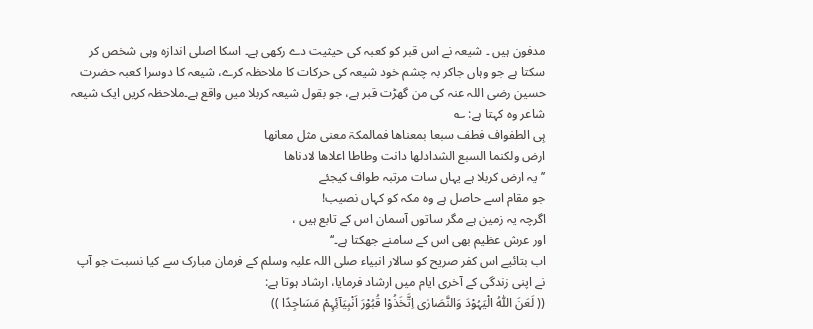مدفون ہیں ۔ شیعہ نے اس قبر کو کعبہ کی حیثیت دے رکھی ہے۔ اسکا اصلی اندازہ وہی شخص کر سکتا ہے جو وہاں جاکر بہ چشم خود شیعہ کی حرکات کا ملاحظہ کرے، شیعہ کا دوسرا کعبہ حضرت حسین رضی اللہ عنہ کی من گھڑت قبر ہے، جو بقول شیعہ کربلا میں واقع ہے۔ملاحظہ کریں ایک شیعہ شاعر وہ کہتا ہے: ؎
ہِی الطفواف فطف سبعا بمعناھا فمالمکۃ معنی مثل معانھا
ارض ولکنما السبع الشدادلھا دانت وطاطا اعلاھا لادناھا
’’یہ ارض کربلا ہے یہاں سات مرتبہ طواف کیجئے
جو مقام اسے حاصل ہے وہ مکہ کو کہاں نصیب!
اگرچہ یہ زمین ہے مگر ساتوں آسمان اس کے تابع ہیں ،
اور عرش عظیم بھی اس کے سامنے جھکتا ہے۔‘‘
اب بتائیے اس کفر صریح کو سالار انبیاء صلی اللہ علیہ وسلم کے فرمان مبارک سے کیا نسبت جو آپ نے اپنی زندگی کے آخری ایام میں ارشاد فرمایا، ارشاد ہوتا ہے:
(( لَعَنَ اللّٰہُ الْیَہُوْدَ وَالنَّصَارٰی اِتَّخَذُوْا قُبُوْرَ اَنْبِیَآئِہِمْ مَسَاجِدًا ))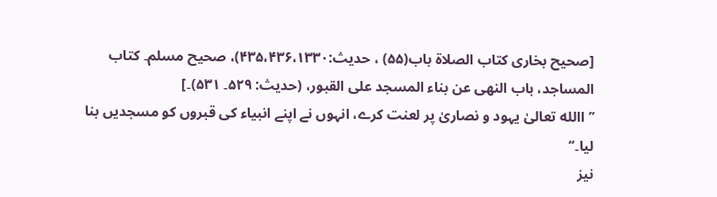[صحیح بخاری کتاب الصلاۃ باب(۵۵) ، حدیث:۴۳۵،۴۳۶،۱۳۳۰)، صحیح مسلم۔ کتاب المساجد، باب النھی عن بناء المسجد علی القبور، (حدیث: ۵۲۹۔ ۵۳۱)۔]
’’االله تعالیٰ یہود و نصاریٰ پر لعنت کرے، انہوں نے اپنے انبیاء کی قبروں کو مسجدیں بنا لیا۔‘‘
نیز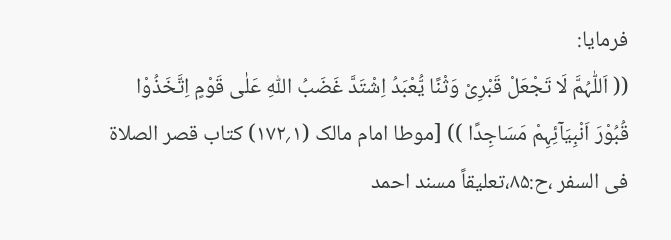فرمایا:
(( اَللّٰہُمَّ لَا تَجْعَلْ قَبْرِیْ وَثْنًا یُّعْبَدُ اِشْتَدَّ غَضَبُ اللّٰہِ عَلٰی قَوْمٍ اِتَّخَذُوْا قُبُوْرَ اَنْبِیَآئِہِمْ مَسَاجِدًا )) [موطا امام مالک (۱؍۱۷۲) کتاب قصر الصلاۃ فی السفر ،ح:۸۵،تعلیقاً مسند احمد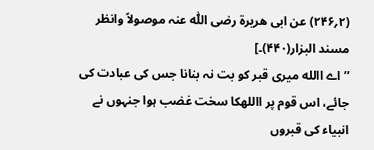(۲؍۲۴۶) عن ابی ھریرۃ رضی اللّٰہ عنہ موصولاً وانظر مسند البزار(۴۴۰)۔]
’’ اے االله میری قبر کو بت نہ بنانا جس کی عبادت کی جائے، اس قوم پر االلهکا سخت غضب ہوا جنہوں نے انبیاء کی قبروں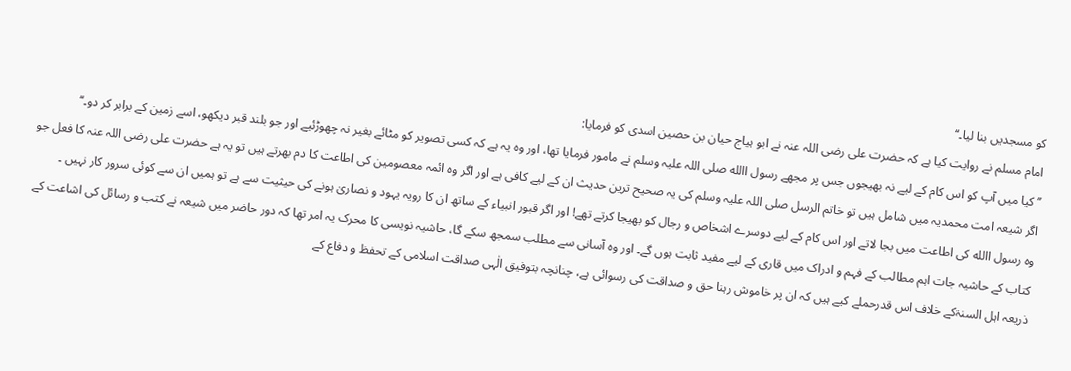کو مسجدیں بنا لیا۔‘‘
امام مسلم نے روایت کیا ہے کہ حضرت علی رضی اللہ عنہ نے ابو ہیاج حیان بن حصین اسدی کو فرمایا:
’’ کیا میں آپ کو اس کام کے لیے نہ بھیجوں جس پر مجھے رسول االله صلی اللہ علیہ وسلم نے مامور فرمایا تھا، اور وہ یہ ہے کہ کسی تصویر کو مٹائے بغیر نہ چھوڑئیے اور جو بلند قبر دیکھو، اسے زمین کے برابر کر دو۔‘‘
اگر شیعہ امت محمدیہ میں شامل ہیں تو خاتم الرسل صلی اللہ علیہ وسلم کی یہ صحیح ترین حدیث ان کے لیے کافی ہے اور اگر وہ ائمہ معصومین کی اطاعت کا دم بھرتے ہیں تو یہ ہے حضرت علی رضی اللہ عنہ کا فعل جو وہ رسول االله کی اطاعت میں بجا لاتے اور اس کام کے لیے دوسرے اشخاص و رجال کو بھیجا کرتے تھے! اور اگر قبور انبیاء کے ساتھ ان کا رویہ یہود و نصاریٰ ہونے کی حیثیت سے ہے تو ہمیں ان سے کوئی سرور کار نہیں ۔
کتاب کے حاشیہ جات اہم مطالب کے فہم و ادراک میں قاری کے لیے مفید ثابت ہوں گے۔ اور وہ آسانی سے مطلب سمجھ سکے گا، حاشیہ نویسی کا محرک یہ امر تھا کہ دور حاضر میں شیعہ نے کتب و رسائل کی اشاعت کے ذریعہ اہل السنۃکے خلاف اس قدرحملے کیے ہیں کہ ان پر خاموش رہنا حق و صداقت کی رسوائی ہے، چنانچہ بتوفیق الٰہی صداقت اسلامی کے تحفظ و دفاع کے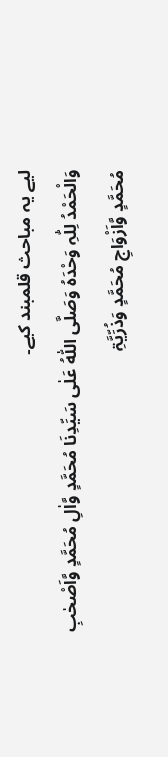لیے یہ مباحث قلمبند کیے۔
وَالْحَمْدُ لِلّٰہِ وَحْدَہُ وَصَلَّی اللّٰہُ عَلٰی سَیِّدِنَا مُحَمَّدٍ وَّاٰلِ مُحَمَّدٍ وَّاَصْحٰبِ مُحَمَّدٍ وَّاَزْوَاجِ مُحَمَّدٍ وَذُرِّیَّۃِ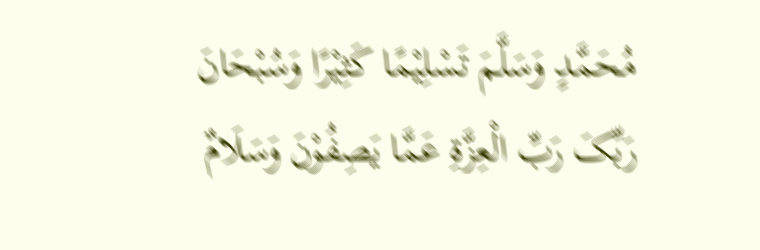مُحَمَّدٍ وَسَلَّمَ تَسْلِیْمًا کَثِیْرًا وَسُبْحَانَ رَبِّکَ رَبِّ الْعِزَّۃِ عَمَّا یَصِفُوْنَ وَسَلَامٌ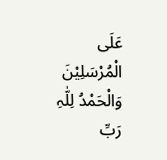عَلَی الْمُرْسَلِیْنَ وَالْحَمْدُ لِلّٰہِ رَبِّ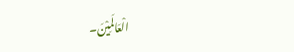الْعَالَمِیْنَ۔